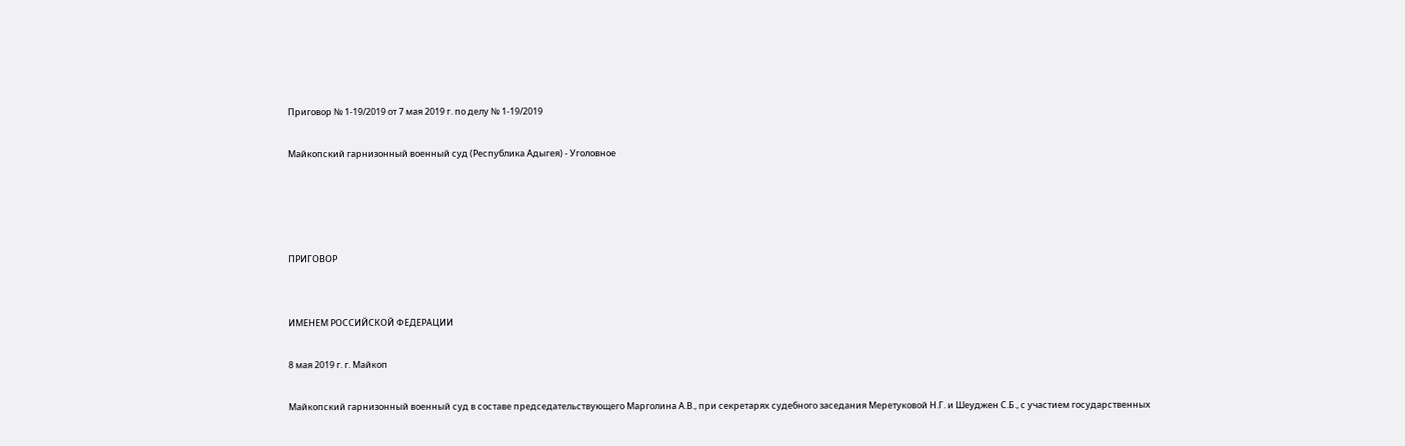Приговор № 1-19/2019 от 7 мая 2019 г. по делу № 1-19/2019

Майкопский гарнизонный военный суд (Республика Адыгея) - Уголовное




ПРИГОВОР


ИМЕНЕМ РОССИЙСКОЙ ФЕДЕРАЦИИ

8 мая 2019 г. г. Майкоп

Майкопский гарнизонный военный суд в составе председательствующего Марголина А.В., при секретарях судебного заседания Меретуковой Н.Г. и Шеуджен С.Б., с участием государственных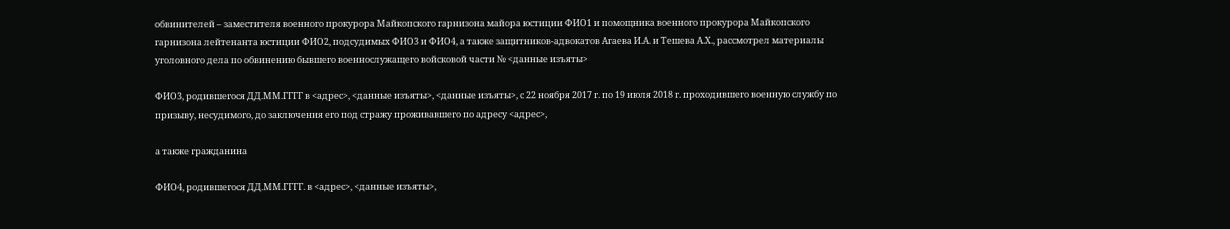обвинителей – заместителя военного прокурора Майкопского гарнизона майора юстиции ФИО1 и помощника военного прокурора Майкопского гарнизона лейтенанта юстиции ФИО2, подсудимых ФИО3 и ФИО4, а также защитников-адвокатов Агаева И.А. и Тешева А.Х., рассмотрел материалы уголовного дела по обвинению бывшего военнослужащего войсковой части № <данные изъяты>

ФИО3, родившегося ДД.ММ.ГГГГ в <адрес>, <данные изъяты>, <данные изъяты>, с 22 ноября 2017 г. по 19 июля 2018 г. проходившего военную службу по призыву, несудимого, до заключения его под стражу проживавшего по адресу <адрес>,

а также гражданина

ФИО4, родившегося ДД.ММ.ГГГГ. в <адрес>, <данные изъяты>,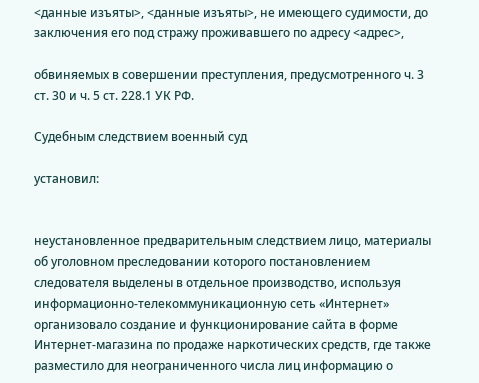<данные изъяты>, <данные изъяты>, не имеющего судимости, до заключения его под стражу проживавшего по адресу <адрес>,

обвиняемых в совершении преступления, предусмотренного ч. 3 ст. 30 и ч. 5 ст. 228.1 УК РФ.

Судебным следствием военный суд

установил:


неустановленное предварительным следствием лицо, материалы об уголовном преследовании которого постановлением следователя выделены в отдельное производство, используя информационно-телекоммуникационную сеть «Интернет» организовало создание и функционирование сайта в форме Интернет-магазина по продаже наркотических средств, где также разместило для неограниченного числа лиц информацию о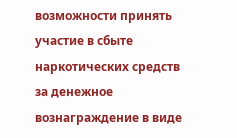возможности принять участие в сбыте наркотических средств за денежное вознаграждение в виде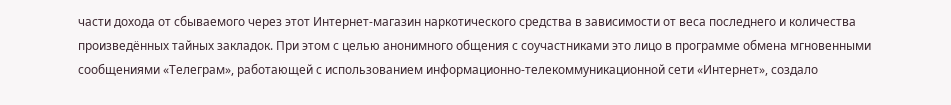части дохода от сбываемого через этот Интернет-магазин наркотического средства в зависимости от веса последнего и количества произведённых тайных закладок. При этом с целью анонимного общения с соучастниками это лицо в программе обмена мгновенными сообщениями «Телеграм», работающей с использованием информационно-телекоммуникационной сети «Интернет», создало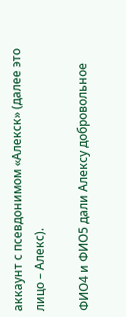аккаунт с псевдонимом «Алекск» (далее это лицо – Алекс).

ФИО4 и ФИО5 дали Алексу добровольное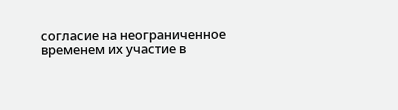согласие на неограниченное временем их участие в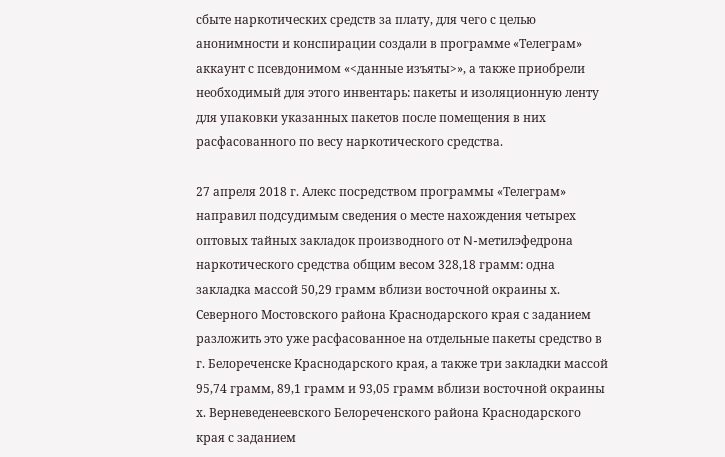сбыте наркотических средств за плату, для чего с целью анонимности и конспирации создали в программе «Телеграм» аккаунт с псевдонимом «<данные изъяты>», а также приобрели необходимый для этого инвентарь: пакеты и изоляционную ленту для упаковки указанных пакетов после помещения в них расфасованного по весу наркотического средства.

27 апреля 2018 г. Алекс посредством программы «Телеграм» направил подсудимым сведения о месте нахождения четырех оптовых тайных закладок производного от N-метилэфедрона наркотического средства общим весом 328,18 грамм: одна закладка массой 50,29 грамм вблизи восточной окраины х. Северного Мостовского района Краснодарского края с заданием разложить это уже расфасованное на отдельные пакеты средство в г. Белореченске Краснодарского края, а также три закладки массой 95,74 грамм, 89,1 грамм и 93,05 грамм вблизи восточной окраины х. Верневеденеевского Белореченского района Краснодарского края с заданием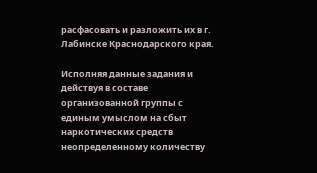расфасовать и разложить их в г. Лабинске Краснодарского края.

Исполняя данные задания и действуя в составе организованной группы с единым умыслом на сбыт наркотических средств неопределенному количеству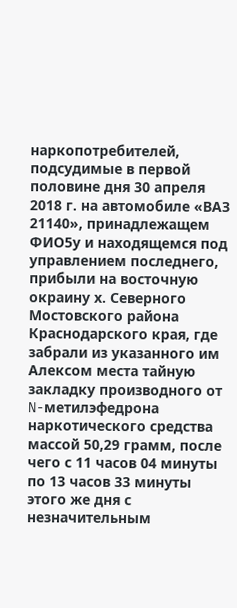наркопотребителей, подсудимые в первой половине дня 30 апреля 2018 г. на автомобиле «ВАЗ 21140», принадлежащем ФИО5у и находящемся под управлением последнего, прибыли на восточную окраину х. Северного Мостовского района Краснодарского края, где забрали из указанного им Алексом места тайную закладку производного от N-метилэфедрона наркотического средства массой 50,29 грамм, после чего с 11 часов 04 минуты по 13 часов 33 минуты этого же дня с незначительным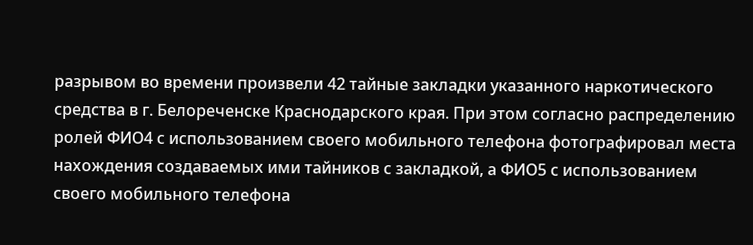разрывом во времени произвели 42 тайные закладки указанного наркотического средства в г. Белореченске Краснодарского края. При этом согласно распределению ролей ФИО4 с использованием своего мобильного телефона фотографировал места нахождения создаваемых ими тайников с закладкой, а ФИО5 с использованием своего мобильного телефона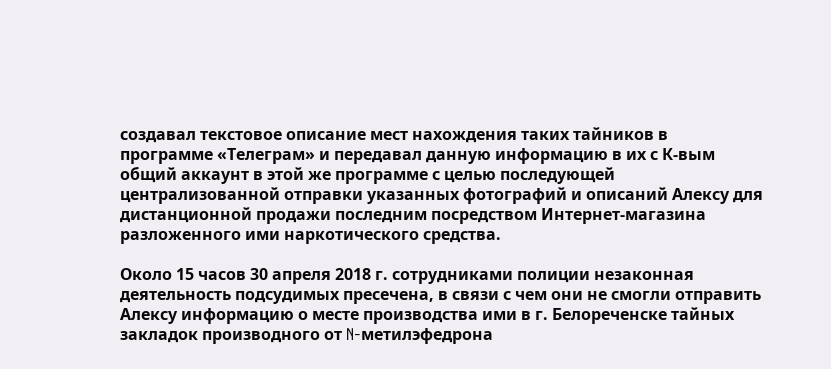создавал текстовое описание мест нахождения таких тайников в программе «Телеграм» и передавал данную информацию в их с К-вым общий аккаунт в этой же программе с целью последующей централизованной отправки указанных фотографий и описаний Алексу для дистанционной продажи последним посредством Интернет-магазина разложенного ими наркотического средства.

Около 15 часов 30 апреля 2018 г. сотрудниками полиции незаконная деятельность подсудимых пресечена, в связи с чем они не смогли отправить Алексу информацию о месте производства ими в г. Белореченске тайных закладок производного от N-метилэфедрона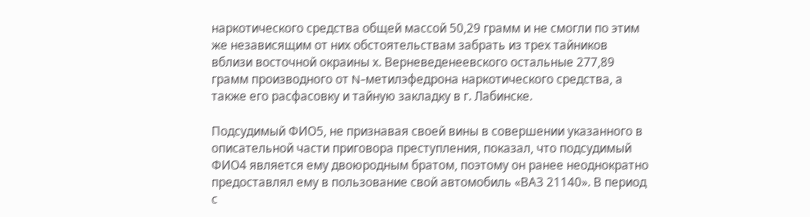наркотического средства общей массой 50,29 грамм и не смогли по этим же независящим от них обстоятельствам забрать из трех тайников вблизи восточной окраины х. Верневеденеевского остальные 277,89 грамм производного от N-метилэфедрона наркотического средства, а также его расфасовку и тайную закладку в г. Лабинске.

Подсудимый ФИО5, не признавая своей вины в совершении указанного в описательной части приговора преступления, показал, что подсудимый ФИО4 является ему двоюродным братом, поэтому он ранее неоднократно предоставлял ему в пользование свой автомобиль «ВАЗ 21140». В период с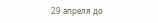29 апреля до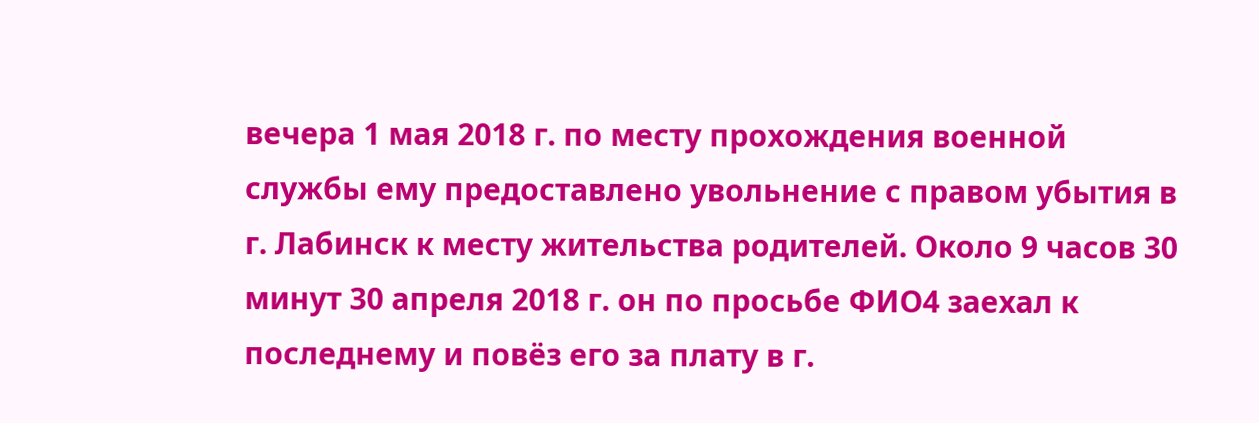вечера 1 мая 2018 г. по месту прохождения военной службы ему предоставлено увольнение с правом убытия в г. Лабинск к месту жительства родителей. Около 9 часов 30 минут 30 апреля 2018 г. он по просьбе ФИО4 заехал к последнему и повёз его за плату в г.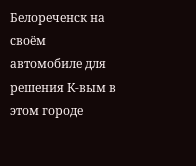Белореченск на своём автомобиле для решения К-вым в этом городе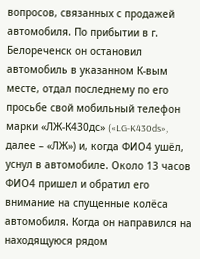вопросов, связанных с продажей автомобиля. По прибытии в г. Белореченск он остановил автомобиль в указанном К-вым месте, отдал последнему по его просьбе свой мобильный телефон марки «ЛЖ-К430дс» («LG-K430ds», далее – «ЛЖ») и, когда ФИО4 ушёл, уснул в автомобиле. Около 13 часов ФИО4 пришел и обратил его внимание на спущенные колёса автомобиля. Когда он направился на находящуюся рядом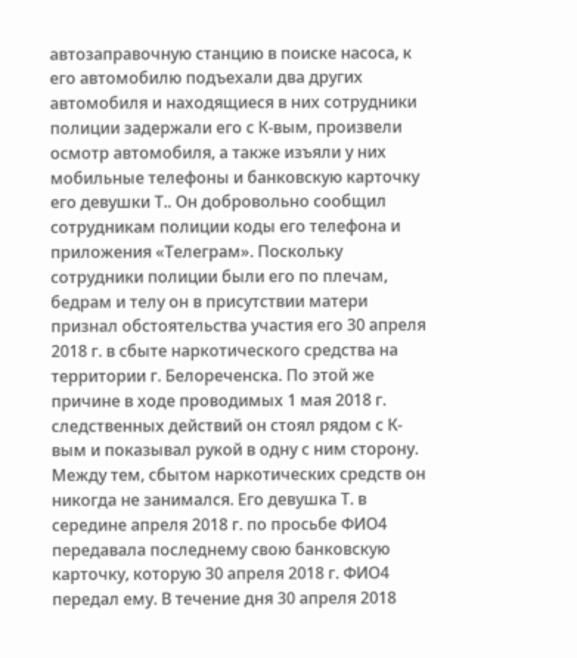автозаправочную станцию в поиске насоса, к его автомобилю подъехали два других автомобиля и находящиеся в них сотрудники полиции задержали его с К-вым, произвели осмотр автомобиля, а также изъяли у них мобильные телефоны и банковскую карточку его девушки Т.. Он добровольно сообщил сотрудникам полиции коды его телефона и приложения «Телеграм». Поскольку сотрудники полиции были его по плечам, бедрам и телу он в присутствии матери признал обстоятельства участия его 30 апреля 2018 г. в сбыте наркотического средства на территории г. Белореченска. По этой же причине в ходе проводимых 1 мая 2018 г. следственных действий он стоял рядом с К-вым и показывал рукой в одну с ним сторону. Между тем, сбытом наркотических средств он никогда не занимался. Его девушка Т. в середине апреля 2018 г. по просьбе ФИО4 передавала последнему свою банковскую карточку, которую 30 апреля 2018 г. ФИО4 передал ему. В течение дня 30 апреля 2018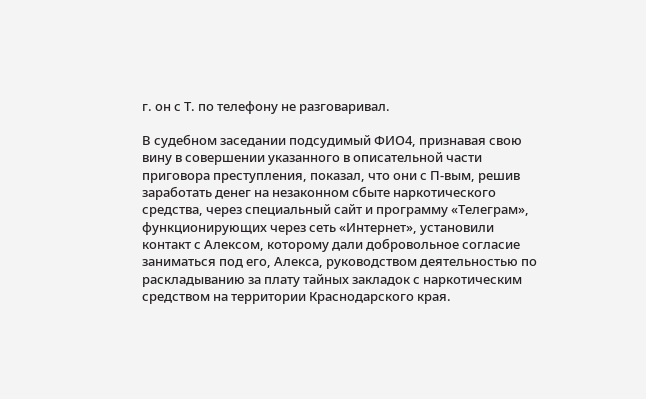г. он с Т. по телефону не разговаривал.

В судебном заседании подсудимый ФИО4, признавая свою вину в совершении указанного в описательной части приговора преступления, показал, что они с П-вым, решив заработать денег на незаконном сбыте наркотического средства, через специальный сайт и программу «Телеграм», функционирующих через сеть «Интернет», установили контакт с Алексом, которому дали добровольное согласие заниматься под его, Алекса, руководством деятельностью по раскладыванию за плату тайных закладок с наркотическим средством на территории Краснодарского края.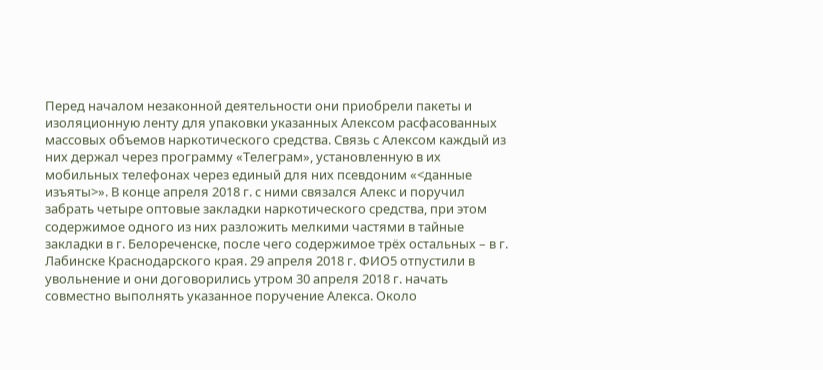Перед началом незаконной деятельности они приобрели пакеты и изоляционную ленту для упаковки указанных Алексом расфасованных массовых объемов наркотического средства. Связь с Алексом каждый из них держал через программу «Телеграм», установленную в их мобильных телефонах через единый для них псевдоним «<данные изъяты>». В конце апреля 2018 г. с ними связался Алекс и поручил забрать четыре оптовые закладки наркотического средства, при этом содержимое одного из них разложить мелкими частями в тайные закладки в г. Белореченске, после чего содержимое трёх остальных – в г. Лабинске Краснодарского края. 29 апреля 2018 г. ФИО5 отпустили в увольнение и они договорились утром 30 апреля 2018 г. начать совместно выполнять указанное поручение Алекса. Около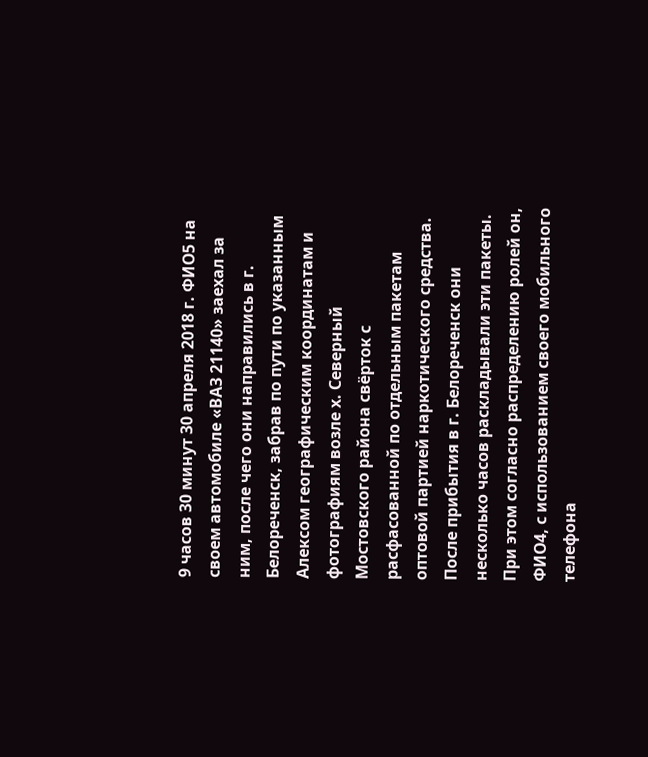9 часов 30 минут 30 апреля 2018 г. ФИО5 на своем автомобиле «ВАЗ 21140» заехал за ним, после чего они направились в г. Белореченск, забрав по пути по указанным Алексом географическим координатам и фотографиям возле х. Северный Мостовского района свёрток с расфасованной по отдельным пакетам оптовой партией наркотического средства. После прибытия в г. Белореченск они несколько часов раскладывали эти пакеты. При этом согласно распределению ролей он, ФИО4, с использованием своего мобильного телефона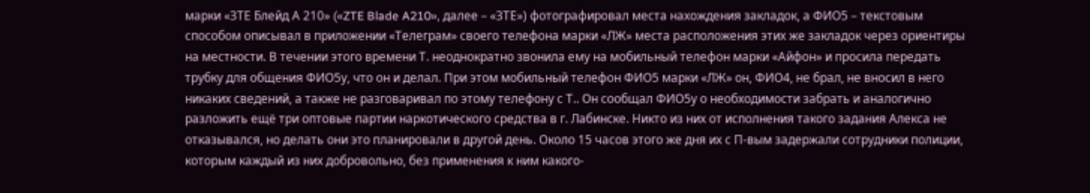марки «ЗТЕ Блейд А 210» («ZTE Blade A210», далее – «ЗТЕ») фотографировал места нахождения закладок, а ФИО5 – текстовым способом описывал в приложении «Телеграм» своего телефона марки «ЛЖ» места расположения этих же закладок через ориентиры на местности. В течении этого времени Т. неоднократно звонила ему на мобильный телефон марки «Айфон» и просила передать трубку для общения ФИО5у, что он и делал. При этом мобильный телефон ФИО5 марки «ЛЖ» он, ФИО4, не брал, не вносил в него никаких сведений, а также не разговаривал по этому телефону с Т.. Он сообщал ФИО5у о необходимости забрать и аналогично разложить ещё три оптовые партии наркотического средства в г. Лабинске. Никто из них от исполнения такого задания Алекса не отказывался, но делать они это планировали в другой день. Около 15 часов этого же дня их с П-вым задержали сотрудники полиции, которым каждый из них добровольно, без применения к ним какого-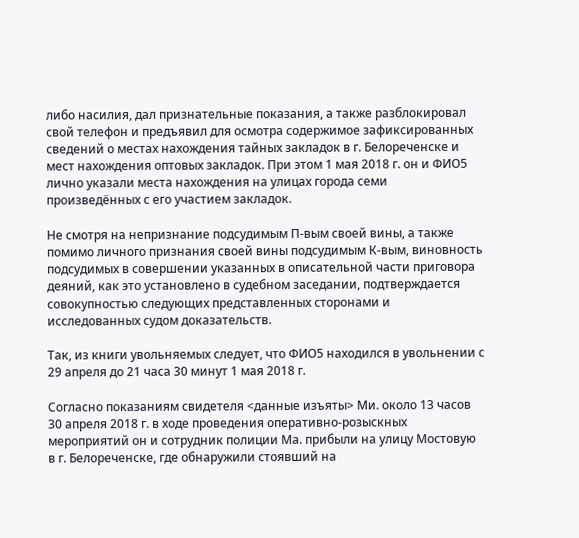либо насилия, дал признательные показания, а также разблокировал свой телефон и предъявил для осмотра содержимое зафиксированных сведений о местах нахождения тайных закладок в г. Белореченске и мест нахождения оптовых закладок. При этом 1 мая 2018 г. он и ФИО5 лично указали места нахождения на улицах города семи произведённых с его участием закладок.

Не смотря на непризнание подсудимым П-вым своей вины, а также помимо личного признания своей вины подсудимым К-вым, виновность подсудимых в совершении указанных в описательной части приговора деяний, как это установлено в судебном заседании, подтверждается совокупностью следующих представленных сторонами и исследованных судом доказательств.

Так, из книги увольняемых следует, что ФИО5 находился в увольнении с 29 апреля до 21 часа 30 минут 1 мая 2018 г.

Согласно показаниям свидетеля <данные изъяты> Ми. около 13 часов 30 апреля 2018 г. в ходе проведения оперативно-розыскных мероприятий он и сотрудник полиции Ма. прибыли на улицу Мостовую в г. Белореченске, где обнаружили стоявший на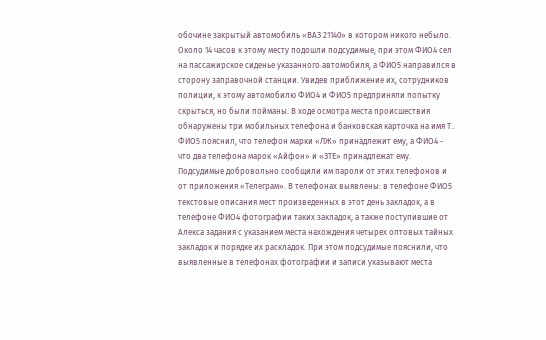обочине закрытый автомобиль «ВАЗ 21140» в котором никого небыло. Около 14 часов к этому месту подошли подсудимые, при этом ФИО4 сел на пассажирское сиденье указанного автомобиля, а ФИО5 направился в сторону заправочной станции. Увидев приближение их, сотрудников полиции, к этому автомобилю ФИО4 и ФИО5 предприняли попытку скрыться, но были пойманы. В ходе осмотра места происшествия обнаружены три мобильных телефона и банковская карточка на имя Т.. ФИО5 пояснил, что телефон марки «ЛЖ» принадлежит ему, а ФИО4 - что два телефона марок «Айфон» и «ЗТЕ» принадлежат ему. Подсудимые добровольно сообщили им пароли от этих телефонов и от приложения «Телеграм». В телефонах выявлены: в телефоне ФИО5 текстовые описания мест произведенных в этот день закладок, а в телефоне ФИО4 фотографии таких закладок, а также поступившие от Алекса задания с указанием места нахождения четырех оптовых тайных закладок и порядке их раскладок. При этом подсудимые пояснили, что выявленные в телефонах фотографии и записи указывают места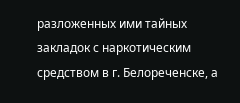разложенных ими тайных закладок с наркотическим средством в г. Белореченске, а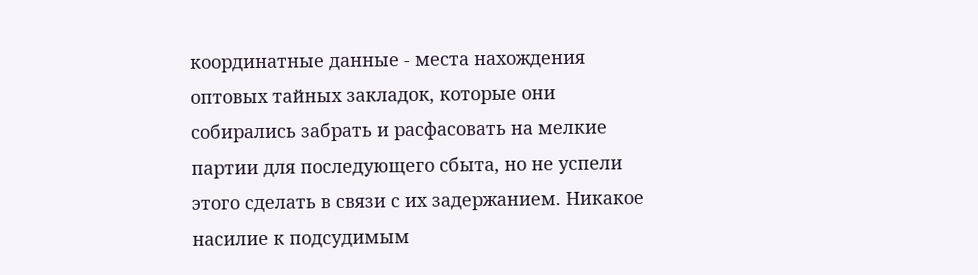координатные данные - места нахождения оптовых тайных закладок, которые они собирались забрать и расфасовать на мелкие партии для последующего сбыта, но не успели этого сделать в связи с их задержанием. Никакое насилие к подсудимым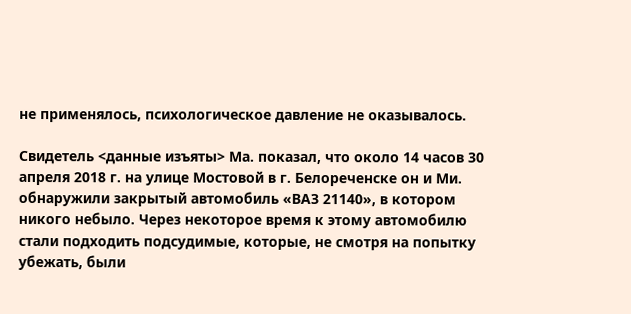не применялось, психологическое давление не оказывалось.

Свидетель <данные изъяты> Ма. показал, что около 14 часов 30 апреля 2018 г. на улице Мостовой в г. Белореченске он и Ми. обнаружили закрытый автомобиль «ВАЗ 21140», в котором никого небыло. Через некоторое время к этому автомобилю стали подходить подсудимые, которые, не смотря на попытку убежать, были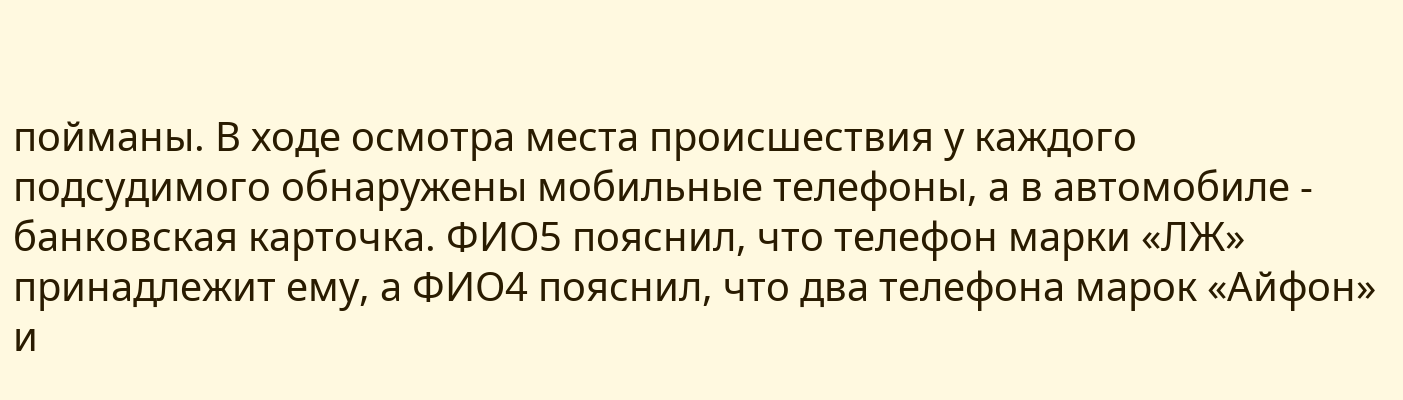пойманы. В ходе осмотра места происшествия у каждого подсудимого обнаружены мобильные телефоны, а в автомобиле - банковская карточка. ФИО5 пояснил, что телефон марки «ЛЖ» принадлежит ему, а ФИО4 пояснил, что два телефона марок «Айфон» и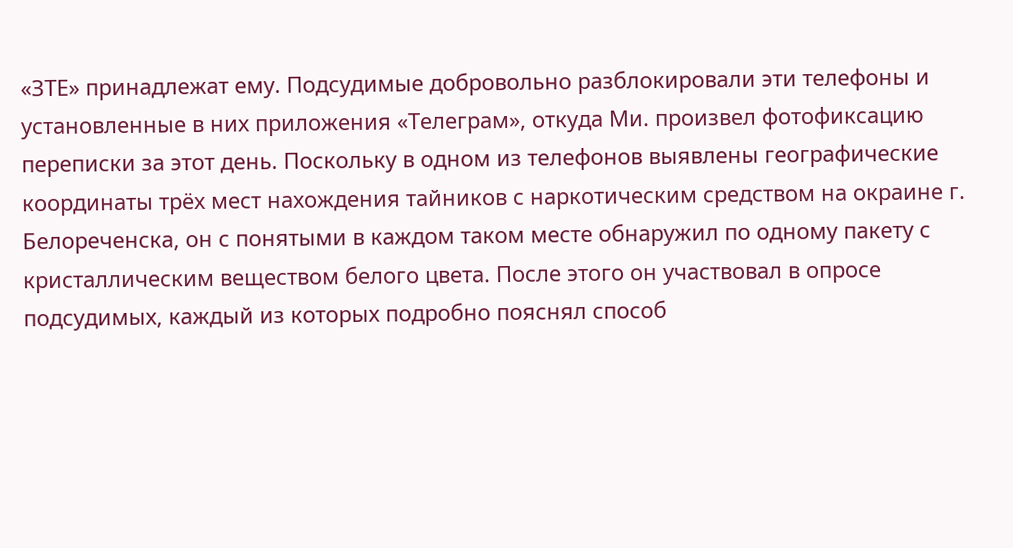«ЗТЕ» принадлежат ему. Подсудимые добровольно разблокировали эти телефоны и установленные в них приложения «Телеграм», откуда Ми. произвел фотофиксацию переписки за этот день. Поскольку в одном из телефонов выявлены географические координаты трёх мест нахождения тайников с наркотическим средством на окраине г. Белореченска, он с понятыми в каждом таком месте обнаружил по одному пакету с кристаллическим веществом белого цвета. После этого он участвовал в опросе подсудимых, каждый из которых подробно пояснял способ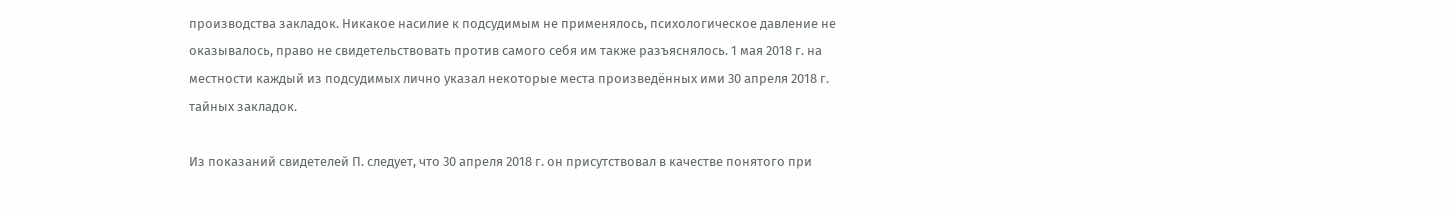производства закладок. Никакое насилие к подсудимым не применялось, психологическое давление не оказывалось, право не свидетельствовать против самого себя им также разъяснялось. 1 мая 2018 г. на местности каждый из подсудимых лично указал некоторые места произведённых ими 30 апреля 2018 г. тайных закладок.

Из показаний свидетелей П. следует, что 30 апреля 2018 г. он присутствовал в качестве понятого при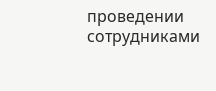проведении сотрудниками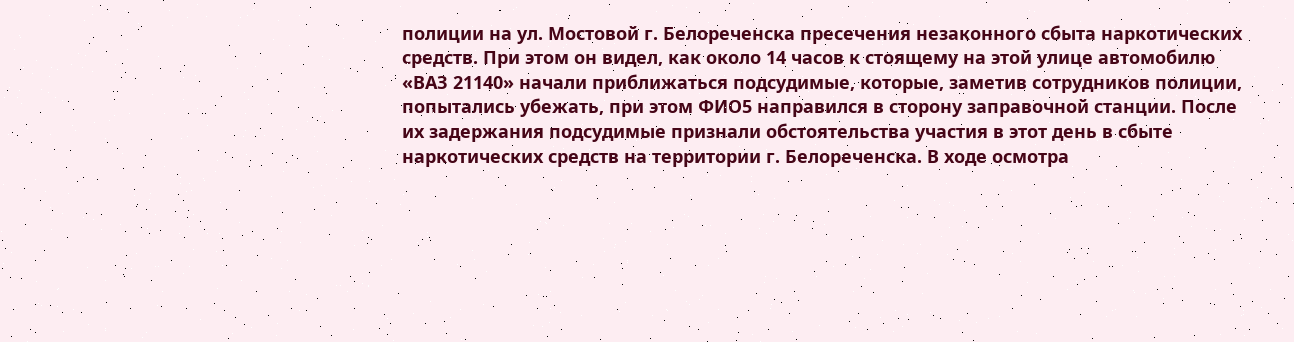полиции на ул. Мостовой г. Белореченска пресечения незаконного сбыта наркотических средств. При этом он видел, как около 14 часов к стоящему на этой улице автомобилю «ВАЗ 21140» начали приближаться подсудимые, которые, заметив сотрудников полиции, попытались убежать, при этом ФИО5 направился в сторону заправочной станции. После их задержания подсудимые признали обстоятельства участия в этот день в сбыте наркотических средств на территории г. Белореченска. В ходе осмотра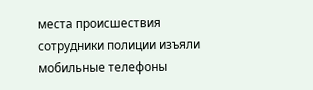места происшествия сотрудники полиции изъяли мобильные телефоны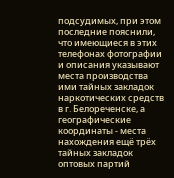подсудимых, при этом последние пояснили, что имеющиеся в этих телефонах фотографии и описания указывают места производства ими тайных закладок наркотических средств в г. Белореченске, а географические координаты - места нахождения ещё трёх тайных закладок оптовых партий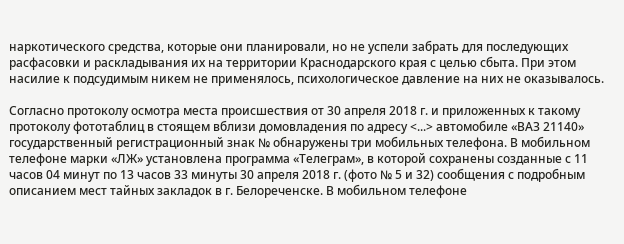наркотического средства, которые они планировали, но не успели забрать для последующих расфасовки и раскладывания их на территории Краснодарского края с целью сбыта. При этом насилие к подсудимым никем не применялось, психологическое давление на них не оказывалось.

Согласно протоколу осмотра места происшествия от 30 апреля 2018 г. и приложенных к такому протоколу фототаблиц в стоящем вблизи домовладения по адресу <...> автомобиле «ВАЗ 21140» государственный регистрационный знак № обнаружены три мобильных телефона. В мобильном телефоне марки «ЛЖ» установлена программа «Телеграм», в которой сохранены созданные с 11 часов 04 минут по 13 часов 33 минуты 30 апреля 2018 г. (фото № 5 и 32) сообщения с подробным описанием мест тайных закладок в г. Белореченске. В мобильном телефоне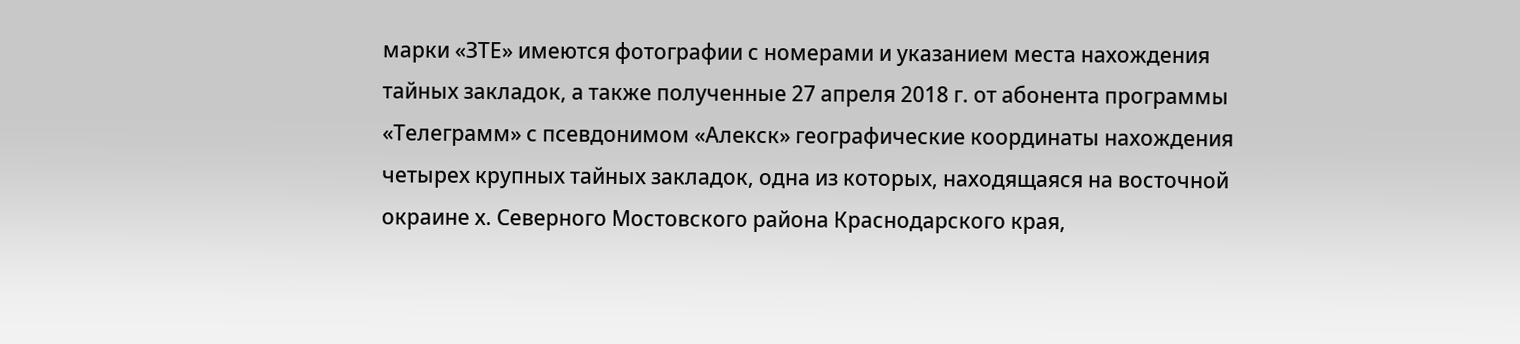марки «ЗТЕ» имеются фотографии с номерами и указанием места нахождения тайных закладок, а также полученные 27 апреля 2018 г. от абонента программы «Телеграмм» с псевдонимом «Алекск» географические координаты нахождения четырех крупных тайных закладок, одна из которых, находящаяся на восточной окраине х. Северного Мостовского района Краснодарского края,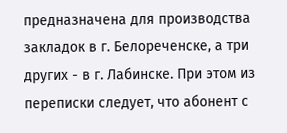предназначена для производства закладок в г. Белореченске, а три других - в г. Лабинске. При этом из переписки следует, что абонент с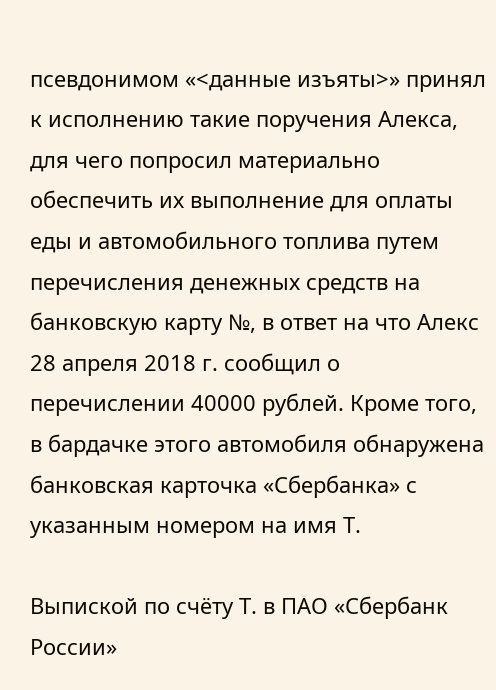псевдонимом «<данные изъяты>» принял к исполнению такие поручения Алекса, для чего попросил материально обеспечить их выполнение для оплаты еды и автомобильного топлива путем перечисления денежных средств на банковскую карту №, в ответ на что Алекс 28 апреля 2018 г. сообщил о перечислении 40000 рублей. Кроме того, в бардачке этого автомобиля обнаружена банковская карточка «Сбербанка» с указанным номером на имя Т.

Выпиской по счёту Т. в ПАО «Сбербанк России»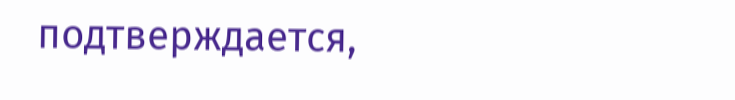подтверждается,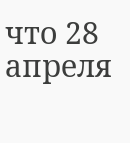что 28 апреля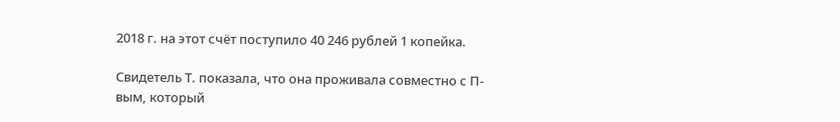2018 г. на этот счёт поступило 40 246 рублей 1 копейка.

Свидетель Т. показала, что она проживала совместно с П-вым, который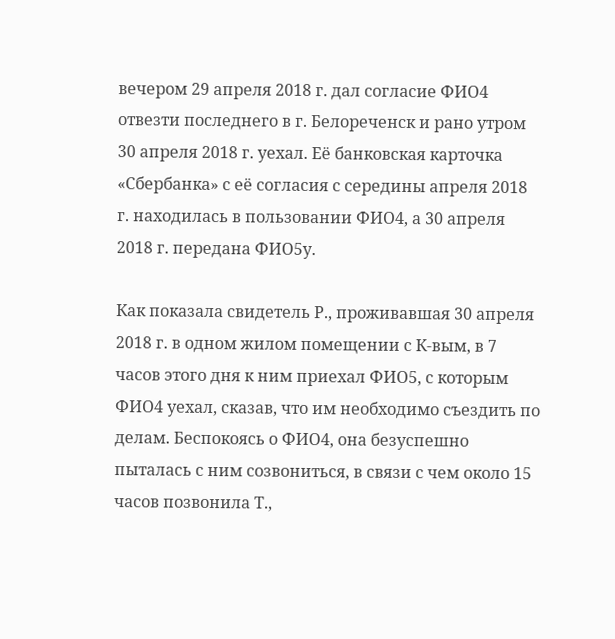вечером 29 апреля 2018 г. дал согласие ФИО4 отвезти последнего в г. Белореченск и рано утром 30 апреля 2018 г. уехал. Её банковская карточка «Сбербанка» с её согласия с середины апреля 2018 г. находилась в пользовании ФИО4, а 30 апреля 2018 г. передана ФИО5у.

Как показала свидетель Р., проживавшая 30 апреля 2018 г. в одном жилом помещении с К-вым, в 7 часов этого дня к ним приехал ФИО5, с которым ФИО4 уехал, сказав, что им необходимо съездить по делам. Беспокоясь о ФИО4, она безуспешно пыталась с ним созвониться, в связи с чем около 15 часов позвонила Т.,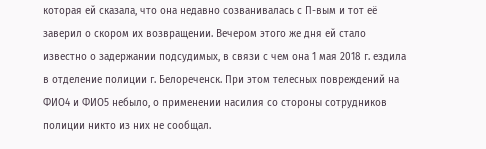которая ей сказала, что она недавно созванивалась с П-вым и тот её заверил о скором их возвращении. Вечером этого же дня ей стало известно о задержании подсудимых, в связи с чем она 1 мая 2018 г. ездила в отделение полиции г. Белореченск. При этом телесных повреждений на ФИО4 и ФИО5 небыло, о применении насилия со стороны сотрудников полиции никто из них не сообщал.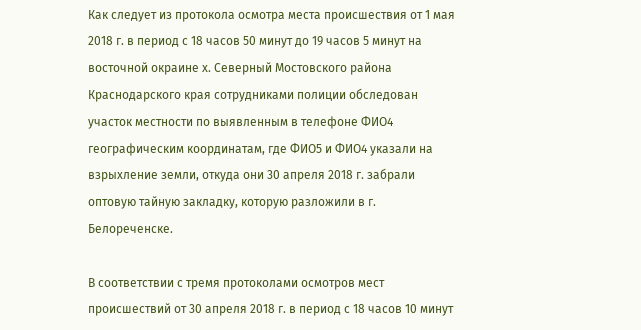Как следует из протокола осмотра места происшествия от 1 мая 2018 г. в период с 18 часов 50 минут до 19 часов 5 минут на восточной окраине х. Северный Мостовского района Краснодарского края сотрудниками полиции обследован участок местности по выявленным в телефоне ФИО4 географическим координатам, где ФИО5 и ФИО4 указали на взрыхление земли, откуда они 30 апреля 2018 г. забрали оптовую тайную закладку, которую разложили в г. Белореченске.

В соответствии с тремя протоколами осмотров мест происшествий от 30 апреля 2018 г. в период с 18 часов 10 минут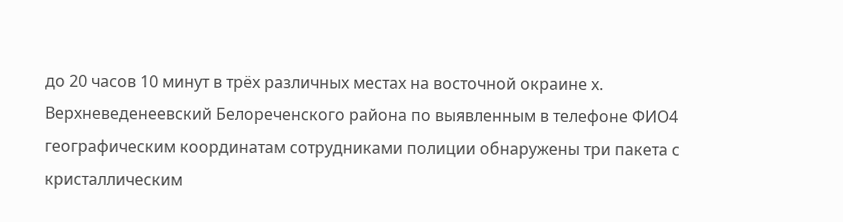до 20 часов 10 минут в трёх различных местах на восточной окраине х. Верхневеденеевский Белореченского района по выявленным в телефоне ФИО4 географическим координатам сотрудниками полиции обнаружены три пакета с кристаллическим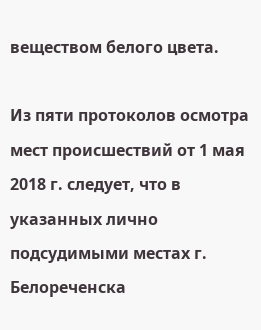веществом белого цвета.

Из пяти протоколов осмотра мест происшествий от 1 мая 2018 г. следует, что в указанных лично подсудимыми местах г. Белореченска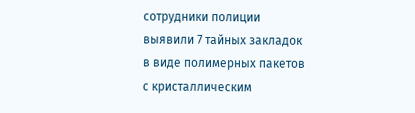сотрудники полиции выявили 7 тайных закладок в виде полимерных пакетов с кристаллическим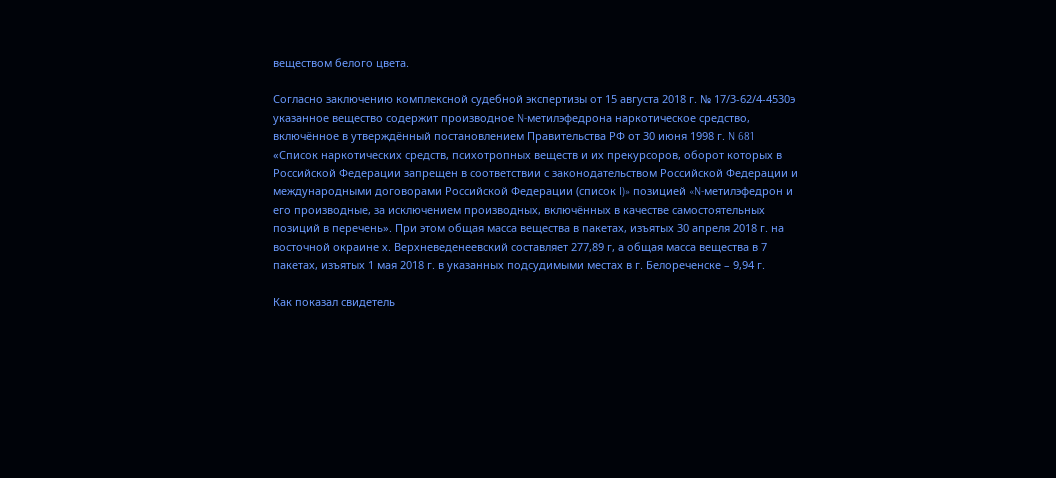веществом белого цвета.

Согласно заключению комплексной судебной экспертизы от 15 августа 2018 г. № 17/3-62/4-4530э указанное вещество содержит производное N-метилэфедрона наркотическое средство, включённое в утверждённый постановлением Правительства РФ от 30 июня 1998 г. N 681 «Список наркотических средств, психотропных веществ и их прекурсоров, оборот которых в Российской Федерации запрещен в соответствии с законодательством Российской Федерации и международными договорами Российской Федерации (список I)» позицией «N-метилэфедрон и его производные, за исключением производных, включённых в качестве самостоятельных позиций в перечень». При этом общая масса вещества в пакетах, изъятых 30 апреля 2018 г. на восточной окраине х. Верхневеденеевский составляет 277,89 г, а общая масса вещества в 7 пакетах, изъятых 1 мая 2018 г. в указанных подсудимыми местах в г. Белореченске – 9,94 г.

Как показал свидетель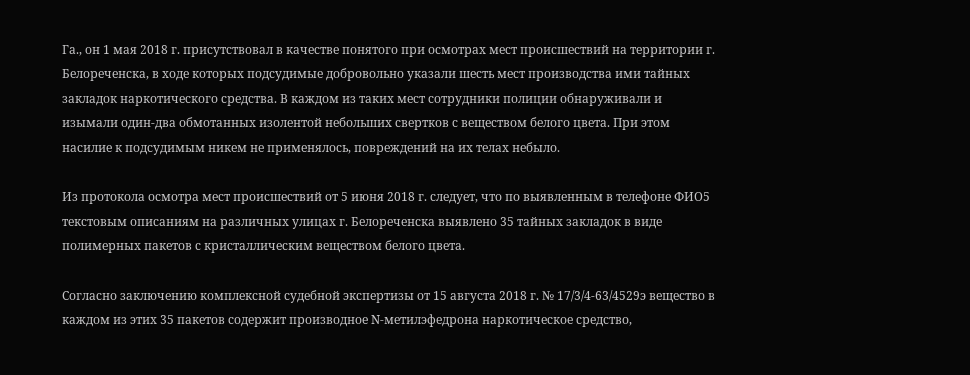Га., он 1 мая 2018 г. присутствовал в качестве понятого при осмотрах мест происшествий на территории г. Белореченска, в ходе которых подсудимые добровольно указали шесть мест производства ими тайных закладок наркотического средства. В каждом из таких мест сотрудники полиции обнаруживали и изымали один-два обмотанных изолентой небольших свертков с веществом белого цвета. При этом насилие к подсудимым никем не применялось, повреждений на их телах небыло.

Из протокола осмотра мест происшествий от 5 июня 2018 г. следует, что по выявленным в телефоне ФИО5 текстовым описаниям на различных улицах г. Белореченска выявлено 35 тайных закладок в виде полимерных пакетов с кристаллическим веществом белого цвета.

Согласно заключению комплексной судебной экспертизы от 15 августа 2018 г. № 17/3/4-63/4529э вещество в каждом из этих 35 пакетов содержит производное N-метилэфедрона наркотическое средство,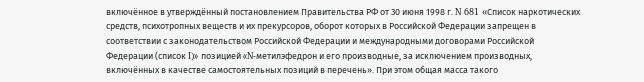включённое в утверждённый постановлением Правительства РФ от 30 июня 1998 г. N 681 «Список наркотических средств, психотропных веществ и их прекурсоров, оборот которых в Российской Федерации запрещен в соответствии с законодательством Российской Федерации и международными договорами Российской Федерации (список I)» позицией «N-метилэфедрон и его производные, за исключением производных, включённых в качестве самостоятельных позиций в перечень». При этом общая масса такого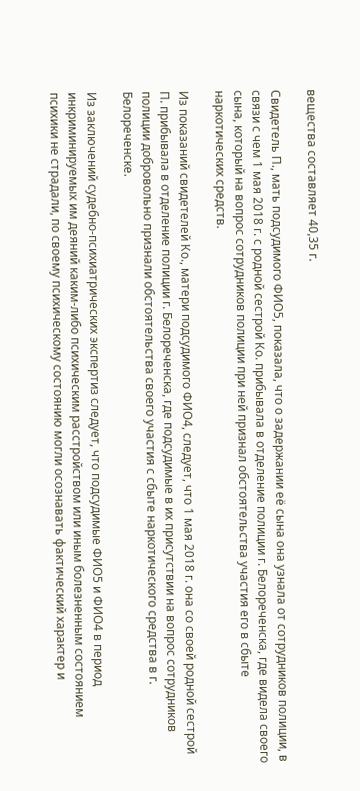вещества составляет 40,35 г.

Свидетель П., мать подсудимого ФИО5, показала, что о задержании её сына она узнала от сотрудников полиции, в связи с чем 1 мая 2018 г. с родной сестрой Ко. прибывала в отделение полиции г. Белореченска, где видела своего сына, который на вопрос сотрудников полиции при ней признал обстоятельства участия его в сбыте наркотических средств.

Из показаний свидетелей Ко., матери подсудимого ФИО4, следует, что 1 мая 2018 г. она со своей родной сестрой П. прибывала в отделение полиции г. Белореченска, где подсудимые в их присутствии на вопрос сотрудников полиции добровольно признали обстоятельства своего участия с сбыте наркотического средства в г. Белореченске.

Из заключений судебно-психиатрических экспертиз следует, что подсудимые ФИО5 и ФИО4 в период инкриминируемых им деяний каким-либо психическим расстройством или иным болезненным состоянием психики не страдали, по своему психическому состоянию могли осознавать фактический характер и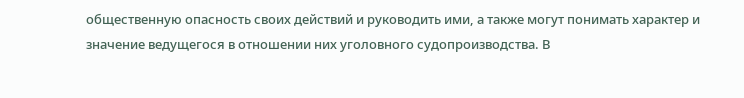общественную опасность своих действий и руководить ими, а также могут понимать характер и значение ведущегося в отношении них уголовного судопроизводства. В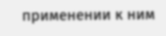применении к ним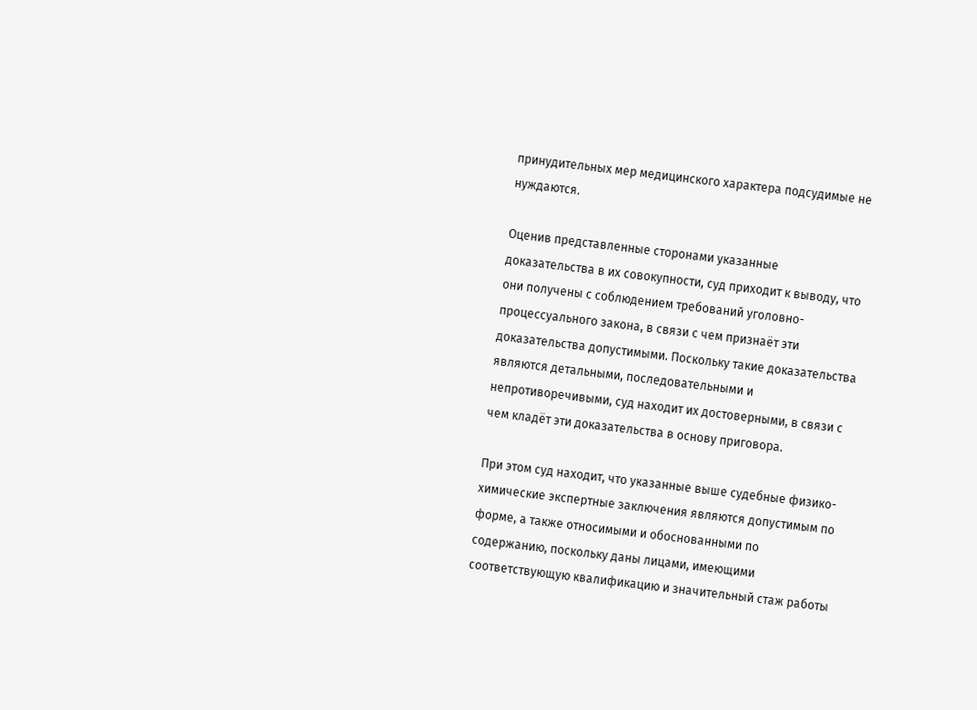принудительных мер медицинского характера подсудимые не нуждаются.

Оценив представленные сторонами указанные доказательства в их совокупности, суд приходит к выводу, что они получены с соблюдением требований уголовно-процессуального закона, в связи с чем признаёт эти доказательства допустимыми. Поскольку такие доказательства являются детальными, последовательными и непротиворечивыми, суд находит их достоверными, в связи с чем кладёт эти доказательства в основу приговора.

При этом суд находит, что указанные выше судебные физико-химические экспертные заключения являются допустимым по форме, а также относимыми и обоснованными по содержанию, поскольку даны лицами, имеющими соответствующую квалификацию и значительный стаж работы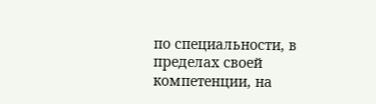по специальности, в пределах своей компетенции, на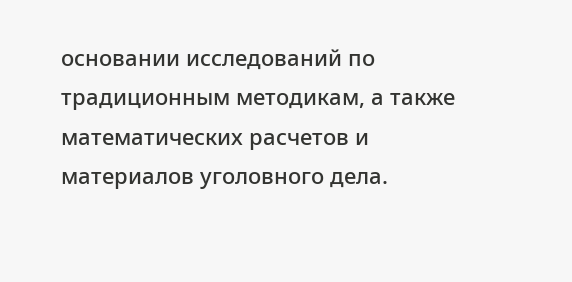основании исследований по традиционным методикам, а также математических расчетов и материалов уголовного дела.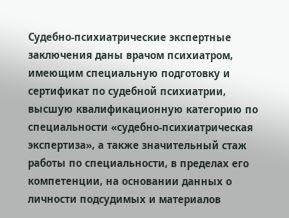Судебно-психиатрические экспертные заключения даны врачом психиатром, имеющим специальную подготовку и сертификат по судебной психиатрии, высшую квалификационную категорию по специальности «судебно-психиатрическая экспертиза», а также значительный стаж работы по специальности, в пределах его компетенции, на основании данных о личности подсудимых и материалов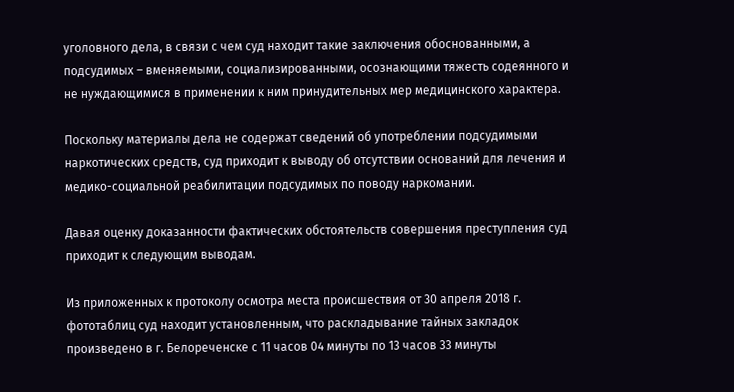уголовного дела, в связи с чем суд находит такие заключения обоснованными, а подсудимых – вменяемыми, социализированными, осознающими тяжесть содеянного и не нуждающимися в применении к ним принудительных мер медицинского характера.

Поскольку материалы дела не содержат сведений об употреблении подсудимыми наркотических средств, суд приходит к выводу об отсутствии оснований для лечения и медико-социальной реабилитации подсудимых по поводу наркомании.

Давая оценку доказанности фактических обстоятельств совершения преступления суд приходит к следующим выводам.

Из приложенных к протоколу осмотра места происшествия от 30 апреля 2018 г. фототаблиц суд находит установленным, что раскладывание тайных закладок произведено в г. Белореченске с 11 часов 04 минуты по 13 часов 33 минуты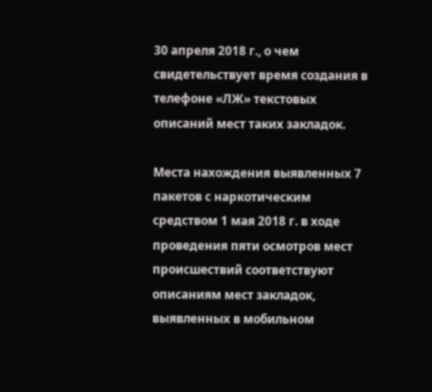30 апреля 2018 г., о чем свидетельствует время создания в телефоне «ЛЖ» текстовых описаний мест таких закладок.

Места нахождения выявленных 7 пакетов с наркотическим средством 1 мая 2018 г. в ходе проведения пяти осмотров мест происшествий соответствуют описаниям мест закладок, выявленных в мобильном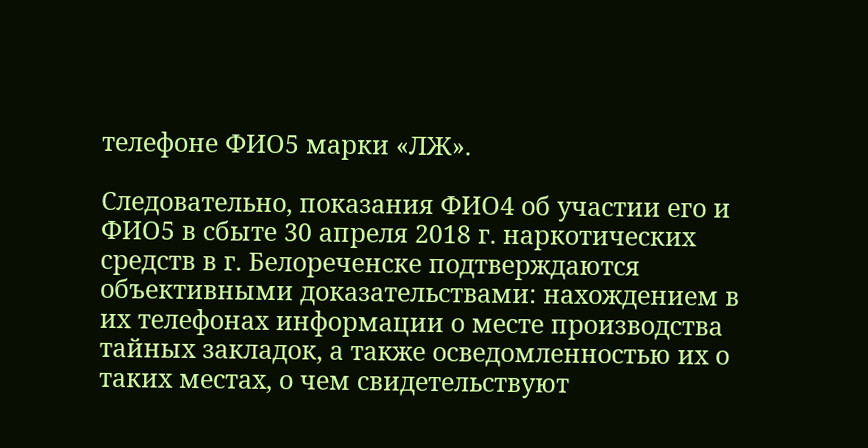телефоне ФИО5 марки «ЛЖ».

Следовательно, показания ФИО4 об участии его и ФИО5 в сбыте 30 апреля 2018 г. наркотических средств в г. Белореченске подтверждаются объективными доказательствами: нахождением в их телефонах информации о месте производства тайных закладок, а также осведомленностью их о таких местах, о чем свидетельствуют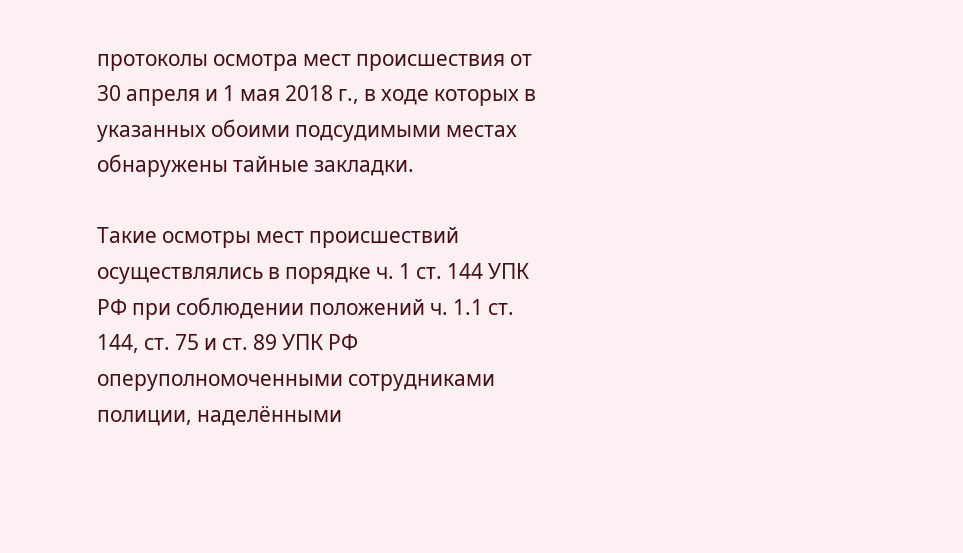протоколы осмотра мест происшествия от 30 апреля и 1 мая 2018 г., в ходе которых в указанных обоими подсудимыми местах обнаружены тайные закладки.

Такие осмотры мест происшествий осуществлялись в порядке ч. 1 ст. 144 УПК РФ при соблюдении положений ч. 1.1 ст. 144, ст. 75 и ст. 89 УПК РФ оперуполномоченными сотрудниками полиции, наделёнными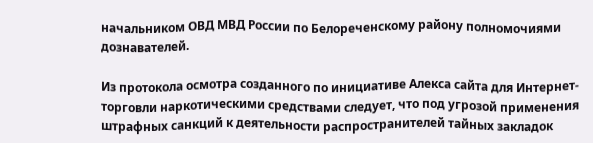начальником ОВД МВД России по Белореченскому району полномочиями дознавателей.

Из протокола осмотра созданного по инициативе Алекса сайта для Интернет-торговли наркотическими средствами следует, что под угрозой применения штрафных санкций к деятельности распространителей тайных закладок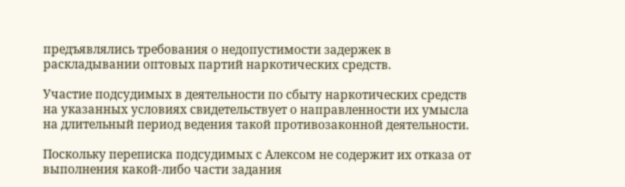предъявлялись требования о недопустимости задержек в раскладывании оптовых партий наркотических средств.

Участие подсудимых в деятельности по сбыту наркотических средств на указанных условиях свидетельствует о направленности их умысла на длительный период ведения такой противозаконной деятельности.

Поскольку переписка подсудимых с Алексом не содержит их отказа от выполнения какой-либо части задания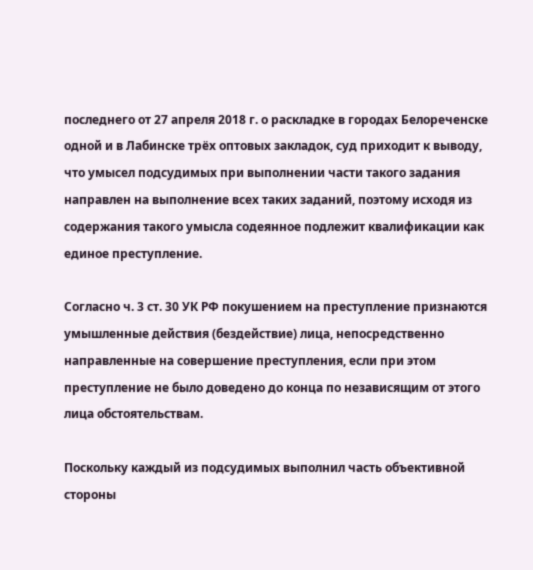последнего от 27 апреля 2018 г. о раскладке в городах Белореченске одной и в Лабинске трёх оптовых закладок, суд приходит к выводу, что умысел подсудимых при выполнении части такого задания направлен на выполнение всех таких заданий, поэтому исходя из содержания такого умысла содеянное подлежит квалификации как единое преступление.

Согласно ч. 3 ст. 30 УК РФ покушением на преступление признаются умышленные действия (бездействие) лица, непосредственно направленные на совершение преступления, если при этом преступление не было доведено до конца по независящим от этого лица обстоятельствам.

Поскольку каждый из подсудимых выполнил часть объективной стороны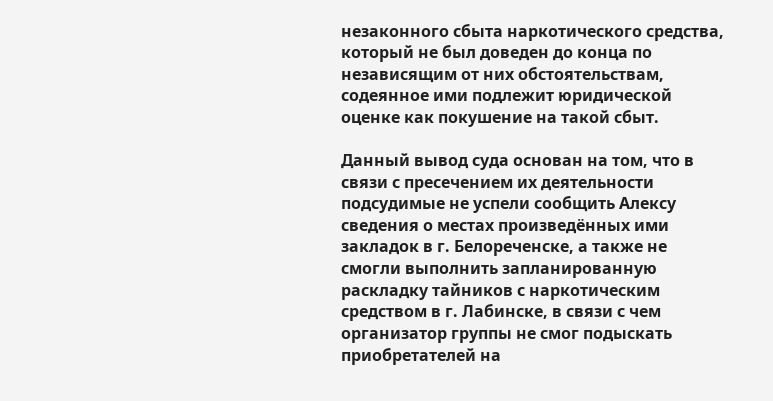незаконного сбыта наркотического средства, который не был доведен до конца по независящим от них обстоятельствам, содеянное ими подлежит юридической оценке как покушение на такой сбыт.

Данный вывод суда основан на том, что в связи с пресечением их деятельности подсудимые не успели сообщить Алексу сведения о местах произведённых ими закладок в г. Белореченске, а также не смогли выполнить запланированную раскладку тайников с наркотическим средством в г. Лабинске, в связи с чем организатор группы не смог подыскать приобретателей на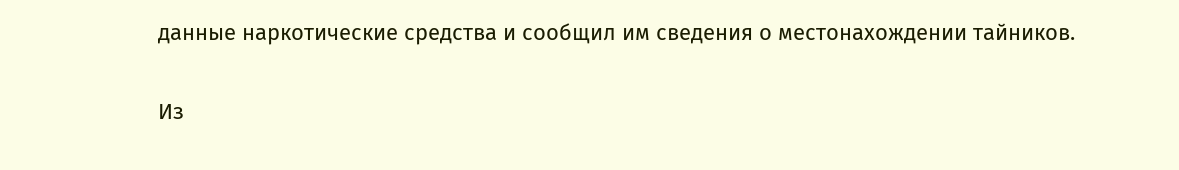данные наркотические средства и сообщил им сведения о местонахождении тайников.

Из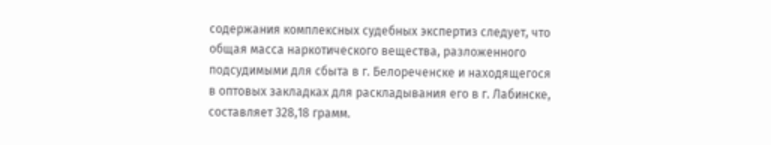содержания комплексных судебных экспертиз следует, что общая масса наркотического вещества, разложенного подсудимыми для сбыта в г. Белореченске и находящегося в оптовых закладках для раскладывания его в г. Лабинске, составляет 328,18 грамм.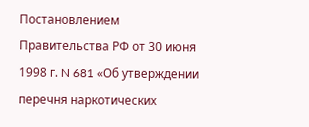Постановлением Правительства РФ от 30 июня 1998 г. N 681 «Об утверждении перечня наркотических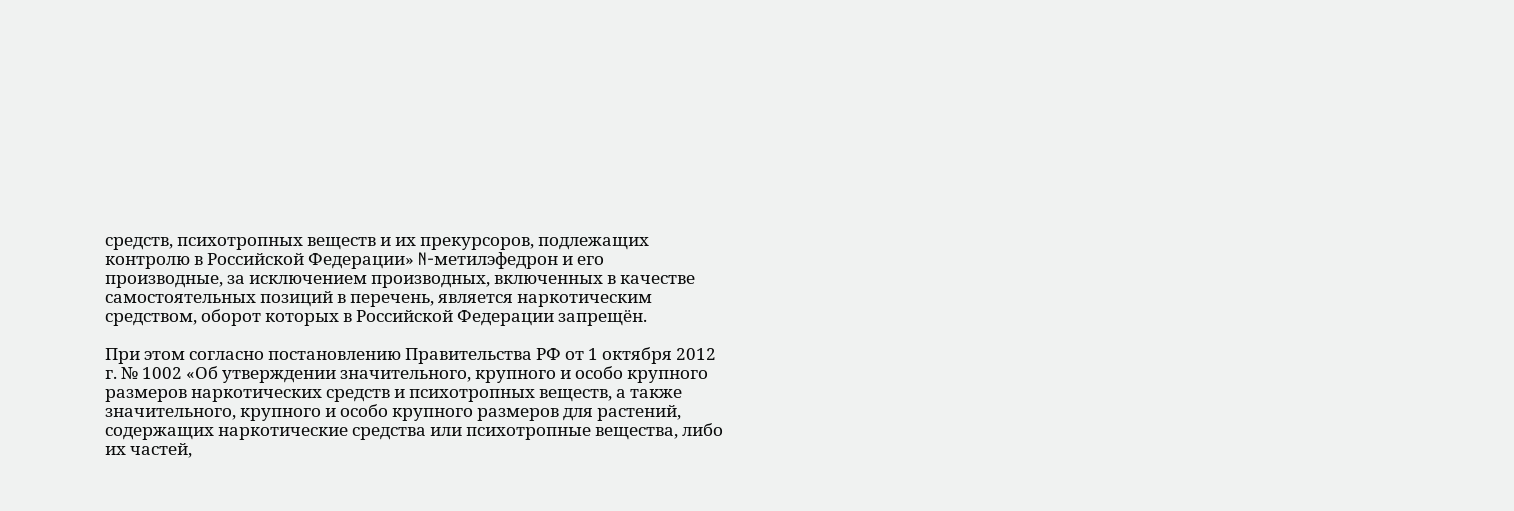средств, психотропных веществ и их прекурсоров, подлежащих контролю в Российской Федерации» N-метилэфедрон и его производные, за исключением производных, включенных в качестве самостоятельных позиций в перечень, является наркотическим средством, оборот которых в Российской Федерации запрещён.

При этом согласно постановлению Правительства РФ от 1 октября 2012 г. № 1002 «Об утверждении значительного, крупного и особо крупного размеров наркотических средств и психотропных веществ, а также значительного, крупного и особо крупного размеров для растений, содержащих наркотические средства или психотропные вещества, либо их частей,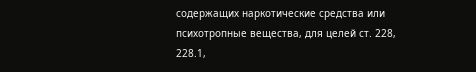содержащих наркотические средства или психотропные вещества, для целей ст. 228, 228.1,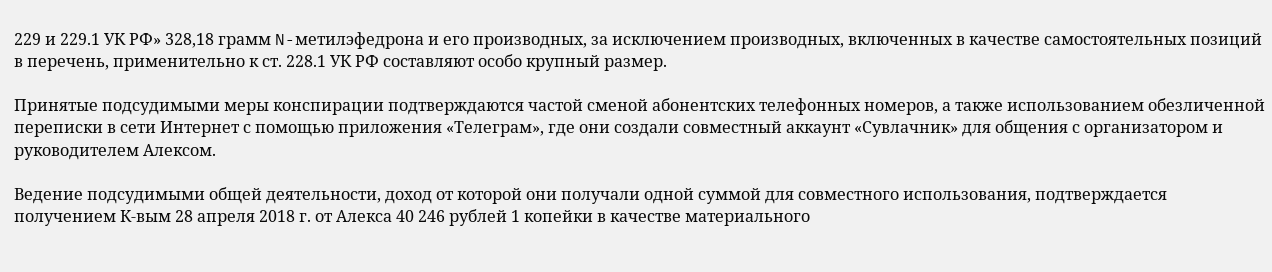229 и 229.1 УК РФ» 328,18 грамм N-метилэфедрона и его производных, за исключением производных, включенных в качестве самостоятельных позиций в перечень, применительно к ст. 228.1 УК РФ составляют особо крупный размер.

Принятые подсудимыми меры конспирации подтверждаются частой сменой абонентских телефонных номеров, а также использованием обезличенной переписки в сети Интернет с помощью приложения «Телеграм», где они создали совместный аккаунт «Сувлачник» для общения с организатором и руководителем Алексом.

Ведение подсудимыми общей деятельности, доход от которой они получали одной суммой для совместного использования, подтверждается получением К-вым 28 апреля 2018 г. от Алекса 40 246 рублей 1 копейки в качестве материального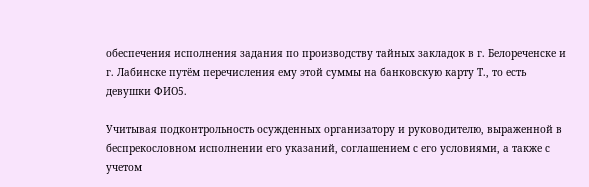обеспечения исполнения задания по производству тайных закладок в г. Белореченске и г. Лабинске путём перечисления ему этой суммы на банковскую карту Т., то есть девушки ФИО5.

Учитывая подконтрольность осужденных организатору и руководителю, выраженной в беспрекословном исполнении его указаний, соглашением с его условиями, а также с учетом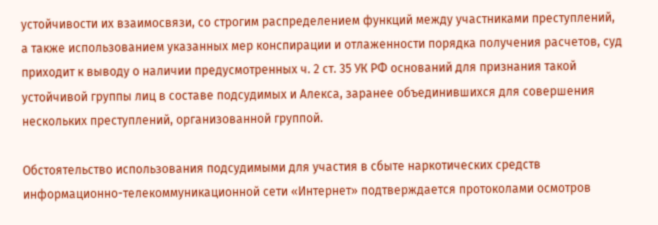устойчивости их взаимосвязи, со строгим распределением функций между участниками преступлений, а также использованием указанных мер конспирации и отлаженности порядка получения расчетов, суд приходит к выводу о наличии предусмотренных ч. 2 ст. 35 УК РФ оснований для признания такой устойчивой группы лиц в составе подсудимых и Алекса, заранее объединившихся для совершения нескольких преступлений, организованной группой.

Обстоятельство использования подсудимыми для участия в сбыте наркотических средств информационно-телекоммуникационной сети «Интернет» подтверждается протоколами осмотров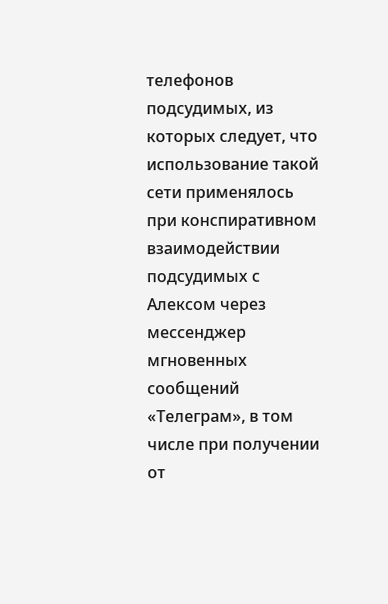телефонов подсудимых, из которых следует, что использование такой сети применялось при конспиративном взаимодействии подсудимых с Алексом через мессенджер мгновенных сообщений «Телеграм», в том числе при получении от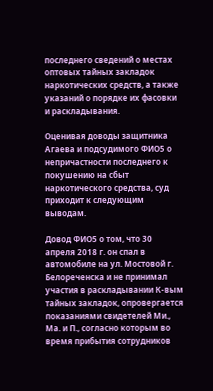последнего сведений о местах оптовых тайных закладок наркотических средств, а также указаний о порядке их фасовки и раскладывания.

Оценивая доводы защитника Агаева и подсудимого ФИО5 о непричастности последнего к покушению на сбыт наркотического средства, суд приходит к следующим выводам.

Довод ФИО5 о том, что 30 апреля 2018 г. он спал в автомобиле на ул. Мостовой г. Белореченска и не принимал участия в раскладывании К-вым тайных закладок, опровергается показаниями свидетелей Ми., Ма. и П., согласно которым во время прибытия сотрудников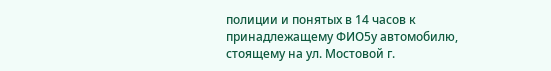полиции и понятых в 14 часов к принадлежащему ФИО5у автомобилю, стоящему на ул. Мостовой г.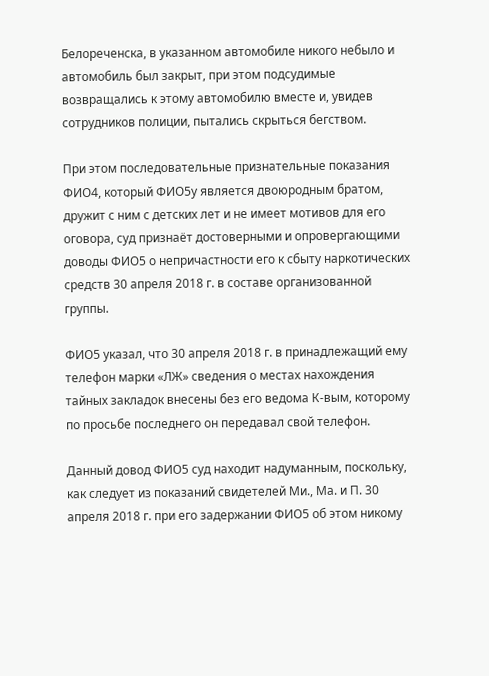Белореченска, в указанном автомобиле никого небыло и автомобиль был закрыт, при этом подсудимые возвращались к этому автомобилю вместе и, увидев сотрудников полиции, пытались скрыться бегством.

При этом последовательные признательные показания ФИО4, который ФИО5у является двоюродным братом, дружит с ним с детских лет и не имеет мотивов для его оговора, суд признаёт достоверными и опровергающими доводы ФИО5 о непричастности его к сбыту наркотических средств 30 апреля 2018 г. в составе организованной группы.

ФИО5 указал, что 30 апреля 2018 г. в принадлежащий ему телефон марки «ЛЖ» сведения о местах нахождения тайных закладок внесены без его ведома К-вым, которому по просьбе последнего он передавал свой телефон.

Данный довод ФИО5 суд находит надуманным, поскольку, как следует из показаний свидетелей Ми., Ма. и П. 30 апреля 2018 г. при его задержании ФИО5 об этом никому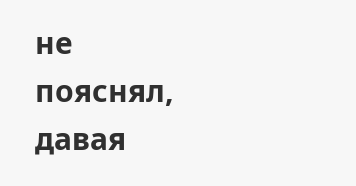не пояснял, давая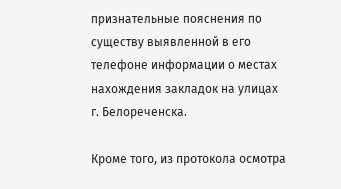признательные пояснения по существу выявленной в его телефоне информации о местах нахождения закладок на улицах г. Белореченска.

Кроме того, из протокола осмотра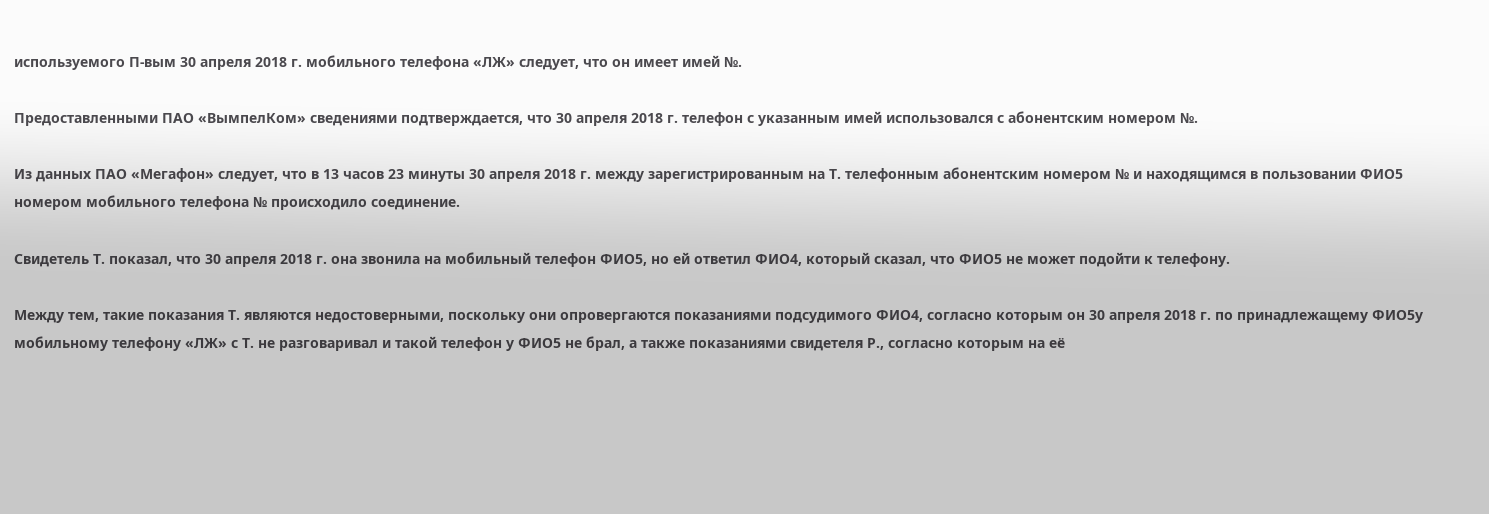используемого П-вым 30 апреля 2018 г. мобильного телефона «ЛЖ» следует, что он имеет имей №.

Предоставленными ПАО «ВымпелКом» сведениями подтверждается, что 30 апреля 2018 г. телефон с указанным имей использовался с абонентским номером №.

Из данных ПАО «Мегафон» следует, что в 13 часов 23 минуты 30 апреля 2018 г. между зарегистрированным на Т. телефонным абонентским номером № и находящимся в пользовании ФИО5 номером мобильного телефона № происходило соединение.

Свидетель Т. показал, что 30 апреля 2018 г. она звонила на мобильный телефон ФИО5, но ей ответил ФИО4, который сказал, что ФИО5 не может подойти к телефону.

Между тем, такие показания Т. являются недостоверными, поскольку они опровергаются показаниями подсудимого ФИО4, согласно которым он 30 апреля 2018 г. по принадлежащему ФИО5у мобильному телефону «ЛЖ» с Т. не разговаривал и такой телефон у ФИО5 не брал, а также показаниями свидетеля Р., согласно которым на её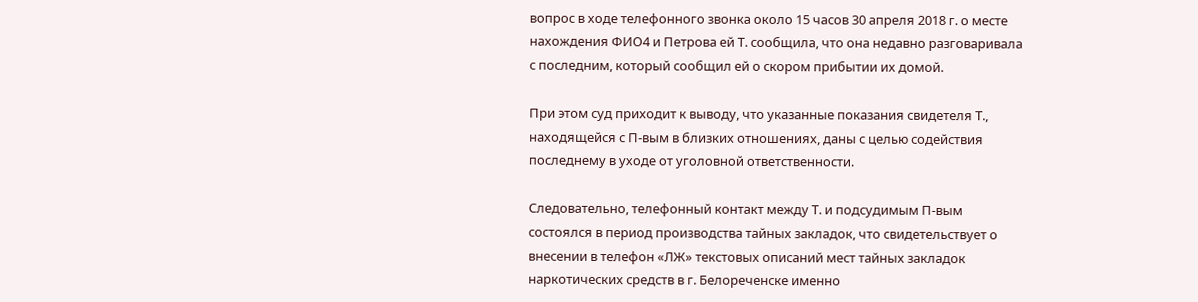вопрос в ходе телефонного звонка около 15 часов 30 апреля 2018 г. о месте нахождения ФИО4 и Петрова ей Т. сообщила, что она недавно разговаривала с последним, который сообщил ей о скором прибытии их домой.

При этом суд приходит к выводу, что указанные показания свидетеля Т., находящейся с П-вым в близких отношениях, даны с целью содействия последнему в уходе от уголовной ответственности.

Следовательно, телефонный контакт между Т. и подсудимым П-вым состоялся в период производства тайных закладок, что свидетельствует о внесении в телефон «ЛЖ» текстовых описаний мест тайных закладок наркотических средств в г. Белореченске именно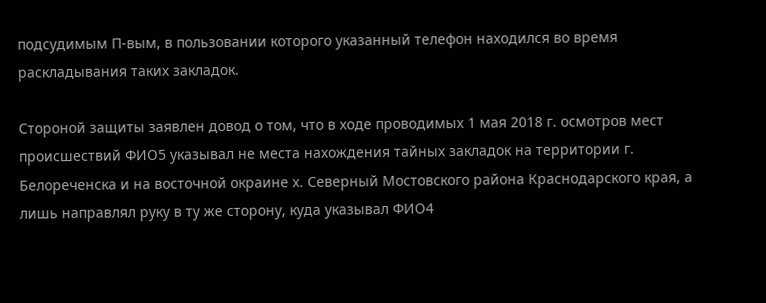подсудимым П-вым, в пользовании которого указанный телефон находился во время раскладывания таких закладок.

Стороной защиты заявлен довод о том, что в ходе проводимых 1 мая 2018 г. осмотров мест происшествий ФИО5 указывал не места нахождения тайных закладок на территории г. Белореченска и на восточной окраине х. Северный Мостовского района Краснодарского края, а лишь направлял руку в ту же сторону, куда указывал ФИО4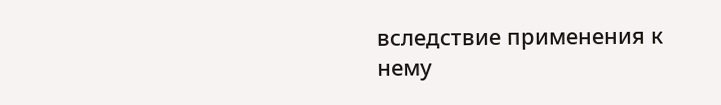вследствие применения к нему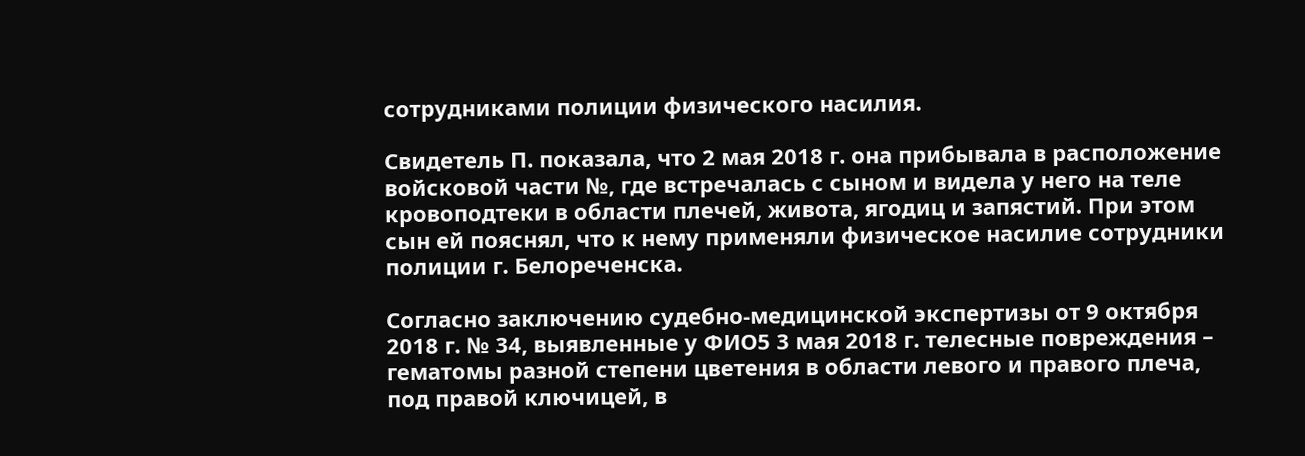сотрудниками полиции физического насилия.

Свидетель П. показала, что 2 мая 2018 г. она прибывала в расположение войсковой части №, где встречалась с сыном и видела у него на теле кровоподтеки в области плечей, живота, ягодиц и запястий. При этом сын ей пояснял, что к нему применяли физическое насилие сотрудники полиции г. Белореченска.

Согласно заключению судебно-медицинской экспертизы от 9 октября 2018 г. № 34, выявленные у ФИО5 3 мая 2018 г. телесные повреждения – гематомы разной степени цветения в области левого и правого плеча, под правой ключицей, в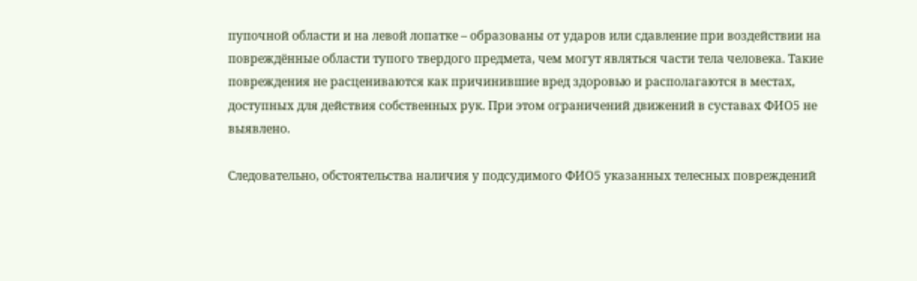пупочной области и на левой лопатке – образованы от ударов или сдавление при воздействии на повреждённые области тупого твердого предмета, чем могут являться части тела человека. Такие повреждения не расцениваются как причинившие вред здоровью и располагаются в местах, доступных для действия собственных рук. При этом ограничений движений в суставах ФИО5 не выявлено.

Следовательно, обстоятельства наличия у подсудимого ФИО5 указанных телесных повреждений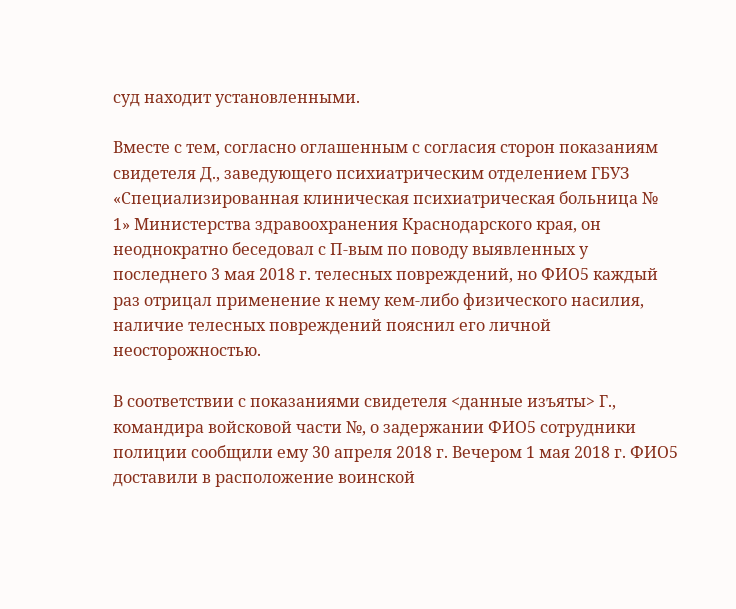суд находит установленными.

Вместе с тем, согласно оглашенным с согласия сторон показаниям свидетеля Д., заведующего психиатрическим отделением ГБУЗ «Специализированная клиническая психиатрическая больница № 1» Министерства здравоохранения Краснодарского края, он неоднократно беседовал с П-вым по поводу выявленных у последнего 3 мая 2018 г. телесных повреждений, но ФИО5 каждый раз отрицал применение к нему кем-либо физического насилия, наличие телесных повреждений пояснил его личной неосторожностью.

В соответствии с показаниями свидетеля <данные изъяты> Г., командира войсковой части №, о задержании ФИО5 сотрудники полиции сообщили ему 30 апреля 2018 г. Вечером 1 мая 2018 г. ФИО5 доставили в расположение воинской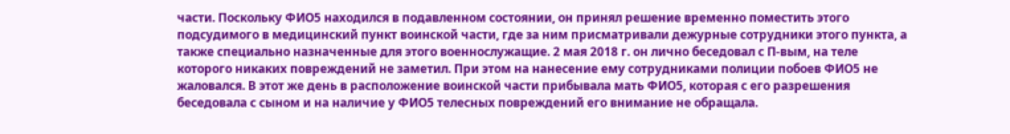части. Поскольку ФИО5 находился в подавленном состоянии, он принял решение временно поместить этого подсудимого в медицинский пункт воинской части, где за ним присматривали дежурные сотрудники этого пункта, а также специально назначенные для этого военнослужащие. 2 мая 2018 г. он лично беседовал с П-вым, на теле которого никаких повреждений не заметил. При этом на нанесение ему сотрудниками полиции побоев ФИО5 не жаловался. В этот же день в расположение воинской части прибывала мать ФИО5, которая с его разрешения беседовала с сыном и на наличие у ФИО5 телесных повреждений его внимание не обращала.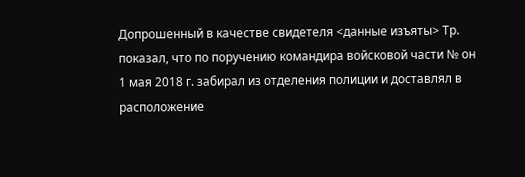Допрошенный в качестве свидетеля <данные изъяты> Тр. показал, что по поручению командира войсковой части № он 1 мая 2018 г. забирал из отделения полиции и доставлял в расположение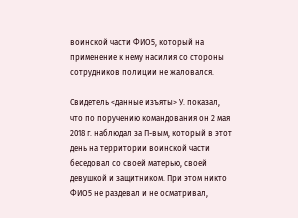воинской части ФИО5, который на применение к нему насилия со стороны сотрудников полиции не жаловался.

Свидетель <данные изъяты> У. показал, что по поручению командования он 2 мая 2018 г. наблюдал за П-вым, который в этот день на территории воинской части беседовал со своей матерью, своей девушкой и защитником. При этом никто ФИО5 не раздевал и не осматривал,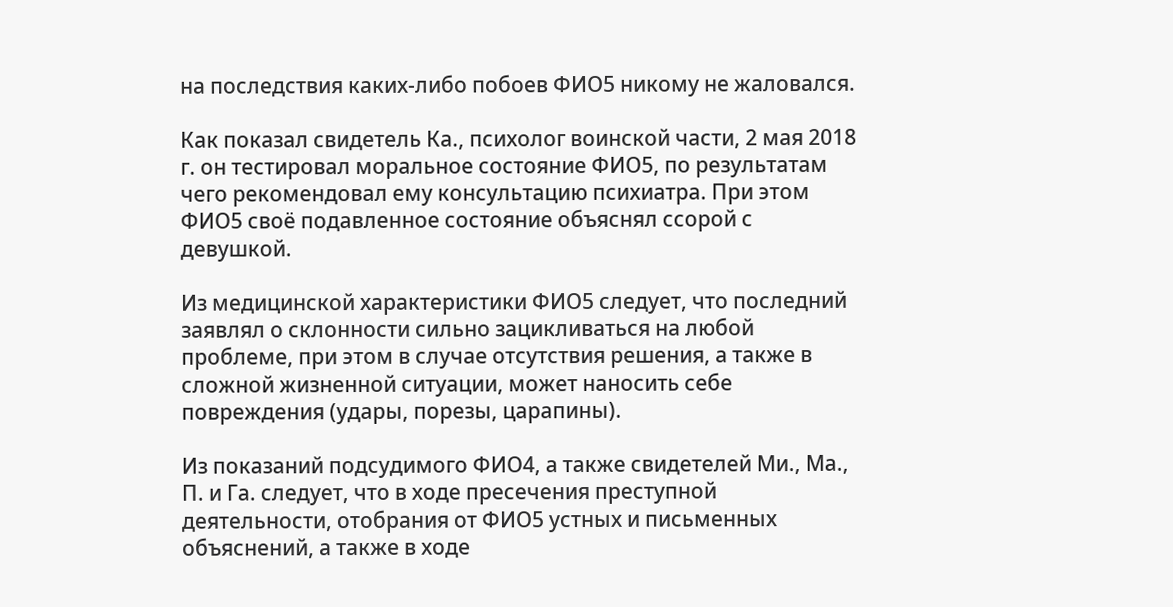на последствия каких-либо побоев ФИО5 никому не жаловался.

Как показал свидетель Ка., психолог воинской части, 2 мая 2018 г. он тестировал моральное состояние ФИО5, по результатам чего рекомендовал ему консультацию психиатра. При этом ФИО5 своё подавленное состояние объяснял ссорой с девушкой.

Из медицинской характеристики ФИО5 следует, что последний заявлял о склонности сильно зацикливаться на любой проблеме, при этом в случае отсутствия решения, а также в сложной жизненной ситуации, может наносить себе повреждения (удары, порезы, царапины).

Из показаний подсудимого ФИО4, а также свидетелей Ми., Ма., П. и Га. следует, что в ходе пресечения преступной деятельности, отобрания от ФИО5 устных и письменных объяснений, а также в ходе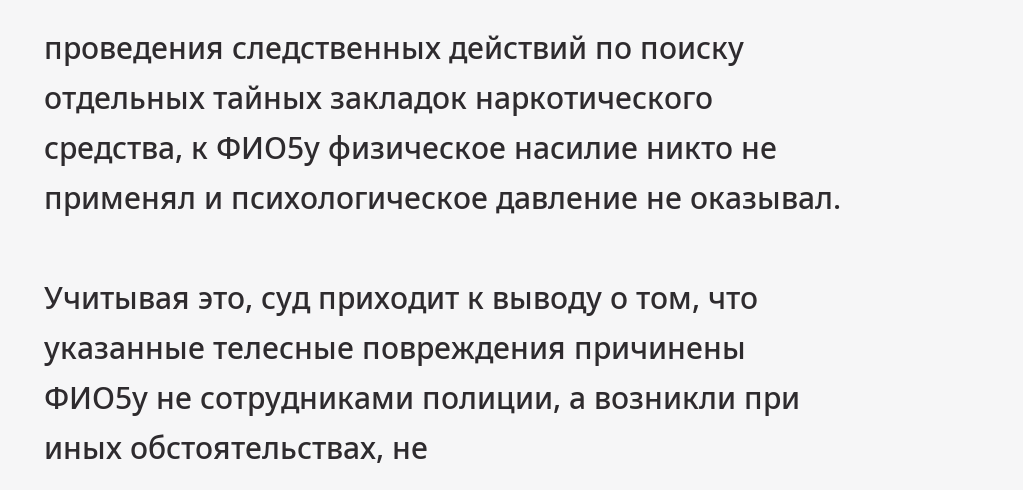проведения следственных действий по поиску отдельных тайных закладок наркотического средства, к ФИО5у физическое насилие никто не применял и психологическое давление не оказывал.

Учитывая это, суд приходит к выводу о том, что указанные телесные повреждения причинены ФИО5у не сотрудниками полиции, а возникли при иных обстоятельствах, не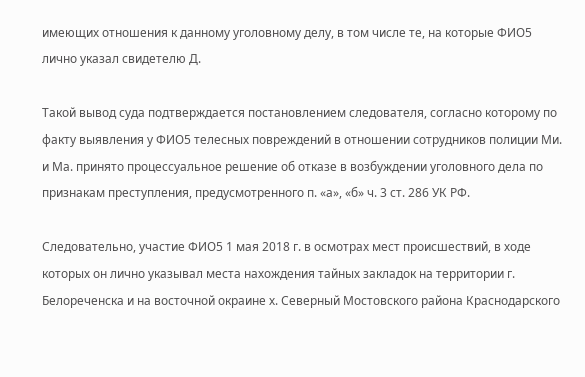имеющих отношения к данному уголовному делу, в том числе те, на которые ФИО5 лично указал свидетелю Д.

Такой вывод суда подтверждается постановлением следователя, согласно которому по факту выявления у ФИО5 телесных повреждений в отношении сотрудников полиции Ми. и Ма. принято процессуальное решение об отказе в возбуждении уголовного дела по признакам преступления, предусмотренного п. «а», «б» ч. 3 ст. 286 УК РФ.

Следовательно, участие ФИО5 1 мая 2018 г. в осмотрах мест происшествий, в ходе которых он лично указывал места нахождения тайных закладок на территории г. Белореченска и на восточной окраине х. Северный Мостовского района Краснодарского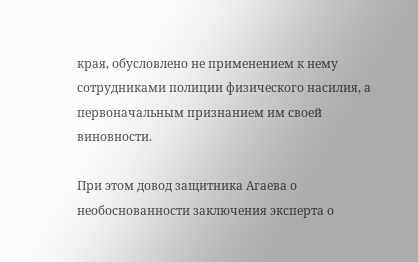края, обусловлено не применением к нему сотрудниками полиции физического насилия, а первоначальным признанием им своей виновности.

При этом довод защитника Агаева о необоснованности заключения эксперта о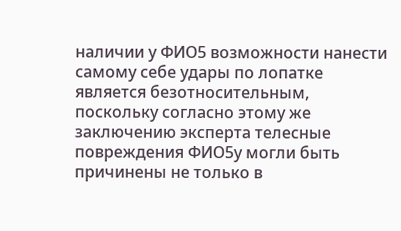наличии у ФИО5 возможности нанести самому себе удары по лопатке является безотносительным, поскольку согласно этому же заключению эксперта телесные повреждения ФИО5у могли быть причинены не только в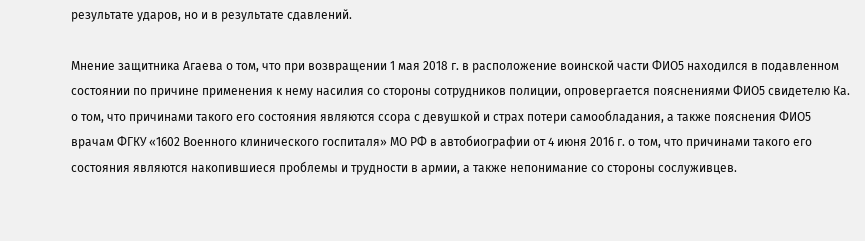результате ударов, но и в результате сдавлений.

Мнение защитника Агаева о том, что при возвращении 1 мая 2018 г. в расположение воинской части ФИО5 находился в подавленном состоянии по причине применения к нему насилия со стороны сотрудников полиции, опровергается пояснениями ФИО5 свидетелю Ка. о том, что причинами такого его состояния являются ссора с девушкой и страх потери самообладания, а также пояснения ФИО5 врачам ФГКУ «1602 Военного клинического госпиталя» МО РФ в автобиографии от 4 июня 2016 г. о том, что причинами такого его состояния являются накопившиеся проблемы и трудности в армии, а также непонимание со стороны сослуживцев.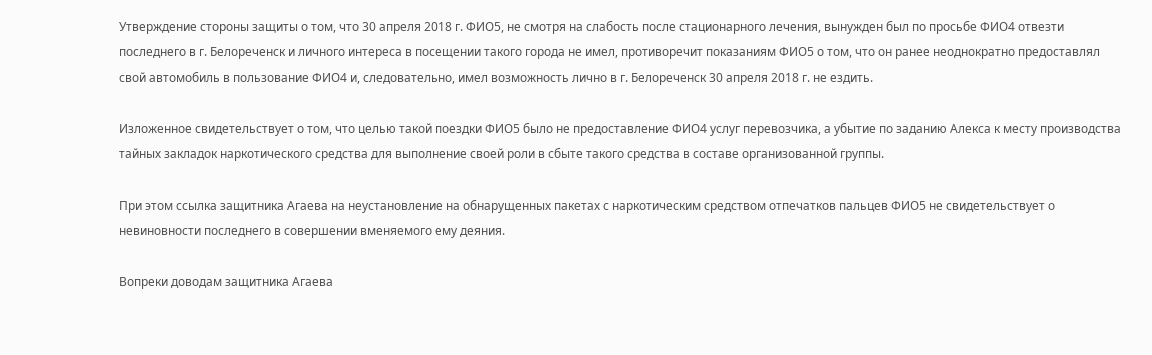Утверждение стороны защиты о том, что 30 апреля 2018 г. ФИО5, не смотря на слабость после стационарного лечения, вынужден был по просьбе ФИО4 отвезти последнего в г. Белореченск и личного интереса в посещении такого города не имел, противоречит показаниям ФИО5 о том, что он ранее неоднократно предоставлял свой автомобиль в пользование ФИО4 и, следовательно, имел возможность лично в г. Белореченск 30 апреля 2018 г. не ездить.

Изложенное свидетельствует о том, что целью такой поездки ФИО5 было не предоставление ФИО4 услуг перевозчика, а убытие по заданию Алекса к месту производства тайных закладок наркотического средства для выполнение своей роли в сбыте такого средства в составе организованной группы.

При этом ссылка защитника Агаева на неустановление на обнарущенных пакетах с наркотическим средством отпечатков пальцев ФИО5 не свидетельствует о невиновности последнего в совершении вменяемого ему деяния.

Вопреки доводам защитника Агаева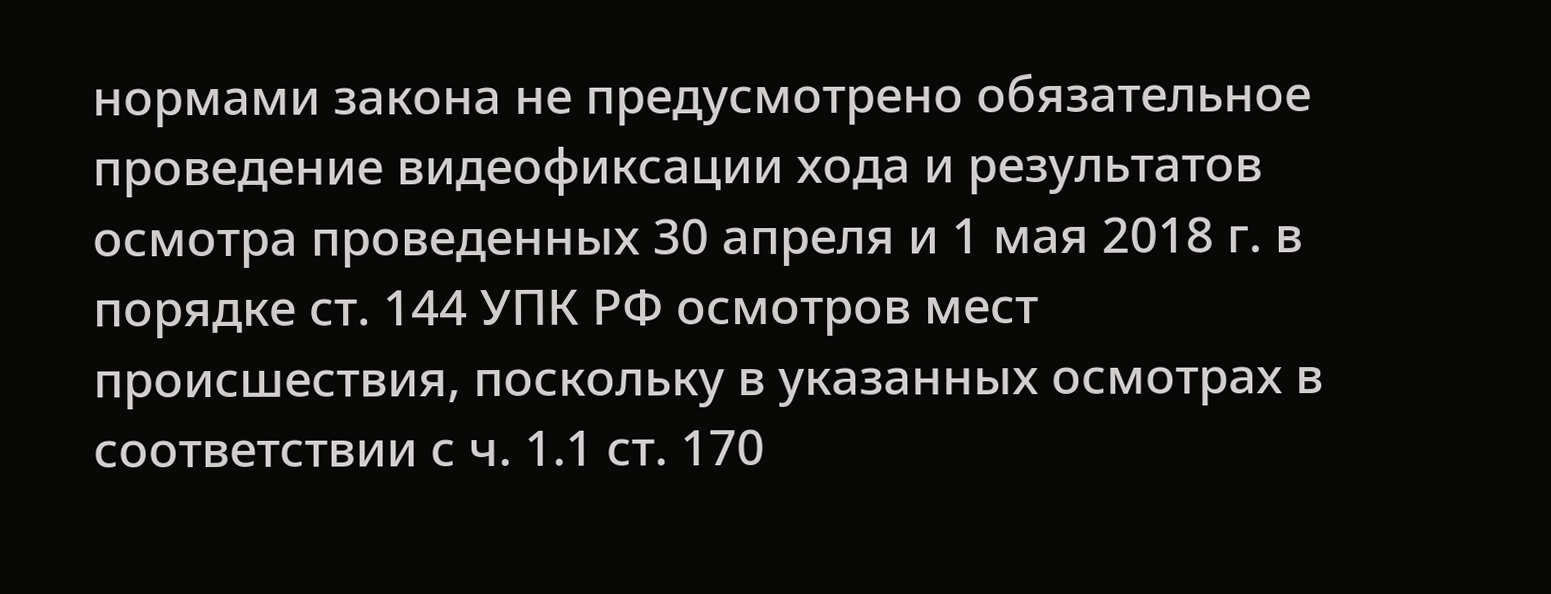нормами закона не предусмотрено обязательное проведение видеофиксации хода и результатов осмотра проведенных 30 апреля и 1 мая 2018 г. в порядке ст. 144 УПК РФ осмотров мест происшествия, поскольку в указанных осмотрах в соответствии с ч. 1.1 ст. 170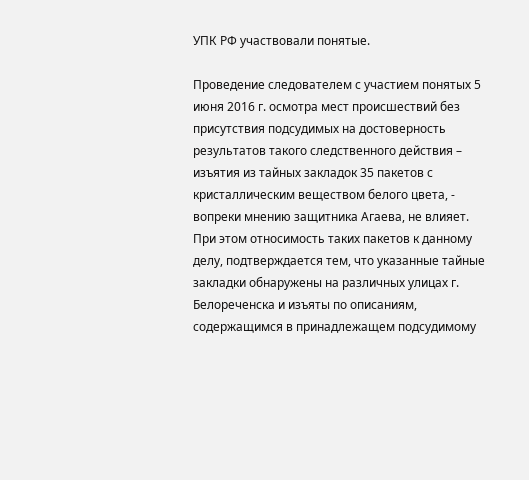УПК РФ участвовали понятые.

Проведение следователем с участием понятых 5 июня 2016 г. осмотра мест происшествий без присутствия подсудимых на достоверность результатов такого следственного действия – изъятия из тайных закладок 35 пакетов с кристаллическим веществом белого цвета, - вопреки мнению защитника Агаева, не влияет. При этом относимость таких пакетов к данному делу, подтверждается тем, что указанные тайные закладки обнаружены на различных улицах г. Белореченска и изъяты по описаниям, содержащимся в принадлежащем подсудимому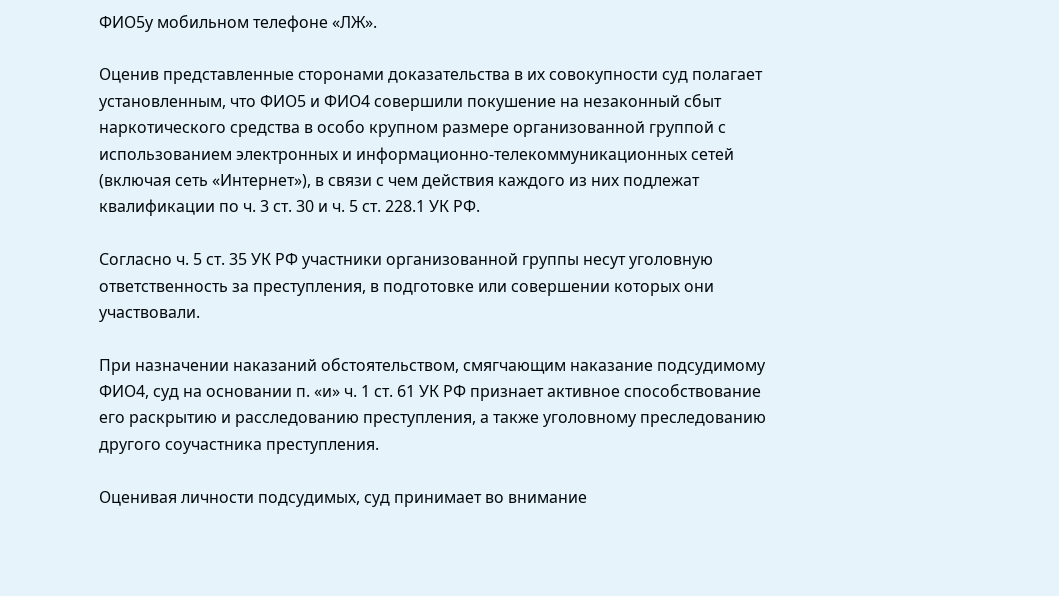ФИО5у мобильном телефоне «ЛЖ».

Оценив представленные сторонами доказательства в их совокупности суд полагает установленным, что ФИО5 и ФИО4 совершили покушение на незаконный сбыт наркотического средства в особо крупном размере организованной группой с использованием электронных и информационно-телекоммуникационных сетей (включая сеть «Интернет»), в связи с чем действия каждого из них подлежат квалификации по ч. 3 ст. 30 и ч. 5 ст. 228.1 УК РФ.

Согласно ч. 5 ст. 35 УК РФ участники организованной группы несут уголовную ответственность за преступления, в подготовке или совершении которых они участвовали.

При назначении наказаний обстоятельством, смягчающим наказание подсудимому ФИО4, суд на основании п. «и» ч. 1 ст. 61 УК РФ признает активное способствование его раскрытию и расследованию преступления, а также уголовному преследованию другого соучастника преступления.

Оценивая личности подсудимых, суд принимает во внимание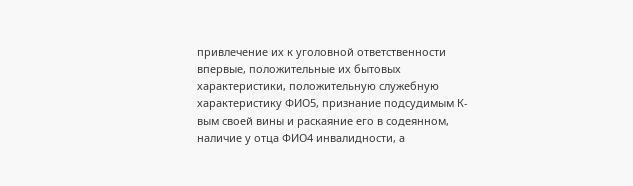привлечение их к уголовной ответственности впервые, положительные их бытовых характеристики, положительную служебную характеристику ФИО5, признание подсудимым К-вым своей вины и раскаяние его в содеянном, наличие у отца ФИО4 инвалидности, а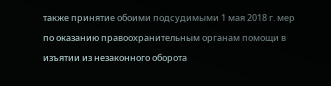также принятие обоими подсудимыми 1 мая 2018 г. мер по оказанию правоохранительным органам помощи в изъятии из незаконного оборота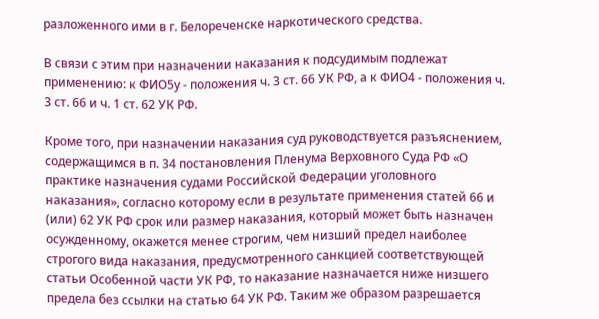разложенного ими в г. Белореченске наркотического средства.

В связи с этим при назначении наказания к подсудимым подлежат применению: к ФИО5у - положения ч. 3 ст. 66 УК РФ, а к ФИО4 - положения ч. 3 ст. 66 и ч. 1 ст. 62 УК РФ.

Кроме того, при назначении наказания суд руководствуется разъяснением, содержащимся в п. 34 постановления Пленума Верховного Суда РФ «О практике назначения судами Российской Федерации уголовного наказания», согласно которому если в результате применения статей 66 и (или) 62 УК РФ срок или размер наказания, который может быть назначен осужденному, окажется менее строгим, чем низший предел наиболее строгого вида наказания, предусмотренного санкцией соответствующей статьи Особенной части УК РФ, то наказание назначается ниже низшего предела без ссылки на статью 64 УК РФ. Таким же образом разрешается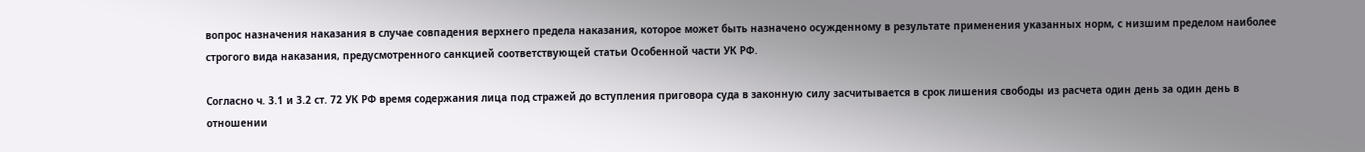вопрос назначения наказания в случае совпадения верхнего предела наказания, которое может быть назначено осужденному в результате применения указанных норм, с низшим пределом наиболее строгого вида наказания, предусмотренного санкцией соответствующей статьи Особенной части УК РФ.

Согласно ч. 3.1 и 3.2 ст. 72 УК РФ время содержания лица под стражей до вступления приговора суда в законную силу засчитывается в срок лишения свободы из расчета один день за один день в отношении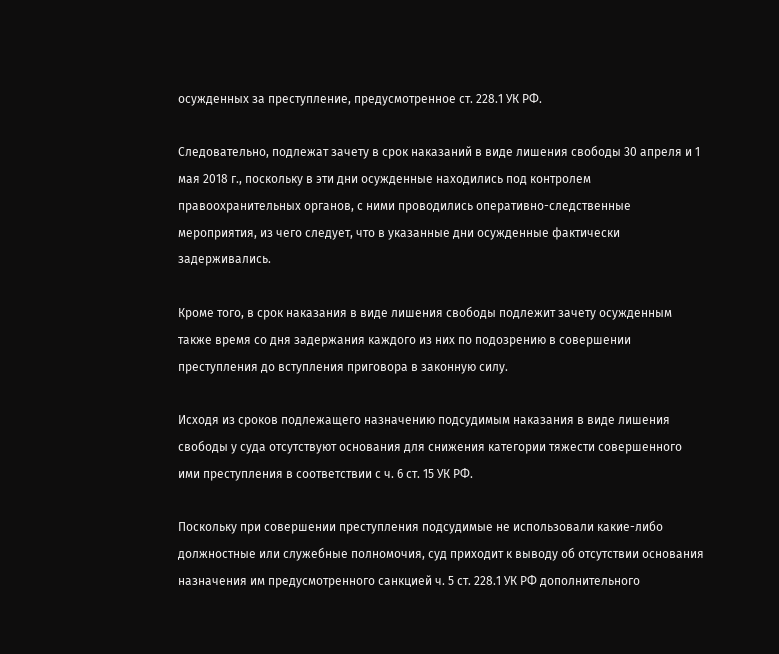осужденных за преступление, предусмотренное ст. 228.1 УК РФ.

Следовательно, подлежат зачету в срок наказаний в виде лишения свободы 30 апреля и 1 мая 2018 г., поскольку в эти дни осужденные находились под контролем правоохранительных органов, с ними проводились оперативно-следственные мероприятия, из чего следует, что в указанные дни осужденные фактически задерживались.

Кроме того, в срок наказания в виде лишения свободы подлежит зачету осужденным также время со дня задержания каждого из них по подозрению в совершении преступления до вступления приговора в законную силу.

Исходя из сроков подлежащего назначению подсудимым наказания в виде лишения свободы у суда отсутствуют основания для снижения категории тяжести совершенного ими преступления в соответствии с ч. 6 ст. 15 УК РФ.

Поскольку при совершении преступления подсудимые не использовали какие-либо должностные или служебные полномочия, суд приходит к выводу об отсутствии основания назначения им предусмотренного санкцией ч. 5 ст. 228.1 УК РФ дополнительного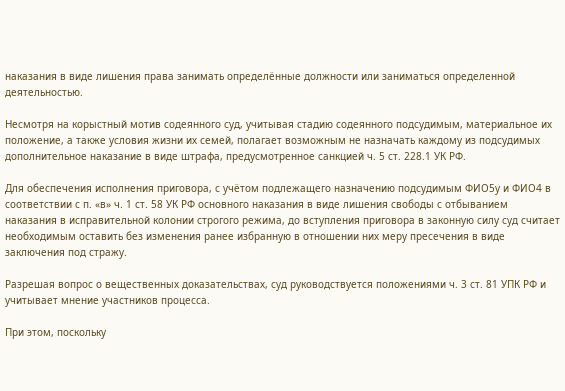наказания в виде лишения права занимать определённые должности или заниматься определенной деятельностью.

Несмотря на корыстный мотив содеянного суд, учитывая стадию содеянного подсудимым, материальное их положение, а также условия жизни их семей, полагает возможным не назначать каждому из подсудимых дополнительное наказание в виде штрафа, предусмотренное санкцией ч. 5 ст. 228.1 УК РФ.

Для обеспечения исполнения приговора, с учётом подлежащего назначению подсудимым ФИО5у и ФИО4 в соответствии с п. «в» ч. 1 ст. 58 УК РФ основного наказания в виде лишения свободы с отбыванием наказания в исправительной колонии строгого режима, до вступления приговора в законную силу суд считает необходимым оставить без изменения ранее избранную в отношении них меру пресечения в виде заключения под стражу.

Разрешая вопрос о вещественных доказательствах, суд руководствуется положениями ч. 3 ст. 81 УПК РФ и учитывает мнение участников процесса.

При этом, поскольку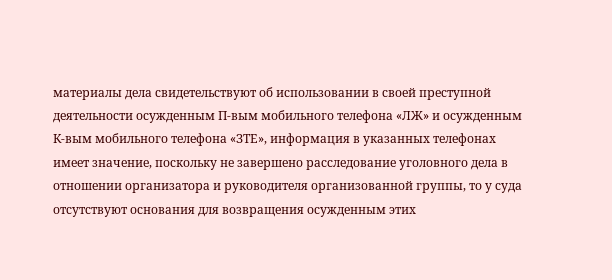материалы дела свидетельствуют об использовании в своей преступной деятельности осужденным П-вым мобильного телефона «ЛЖ» и осужденным К-вым мобильного телефона «ЗТЕ», информация в указанных телефонах имеет значение, поскольку не завершено расследование уголовного дела в отношении организатора и руководителя организованной группы, то у суда отсутствуют основания для возвращения осужденным этих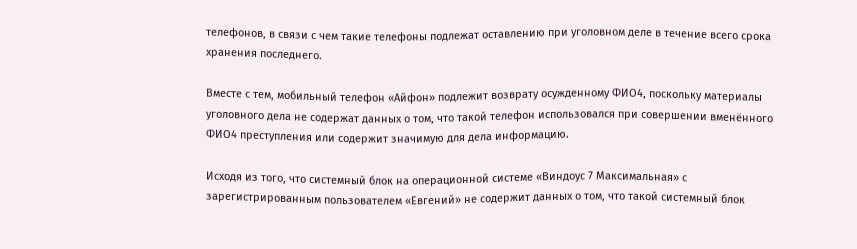телефонов, в связи с чем такие телефоны подлежат оставлению при уголовном деле в течение всего срока хранения последнего.

Вместе с тем, мобильный телефон «Айфон» подлежит возврату осужденному ФИО4, поскольку материалы уголовного дела не содержат данных о том, что такой телефон использовался при совершении вменённого ФИО4 преступления или содержит значимую для дела информацию.

Исходя из того, что системный блок на операционной системе «Виндоус 7 Максимальная» с зарегистрированным пользователем «Евгений» не содержит данных о том, что такой системный блок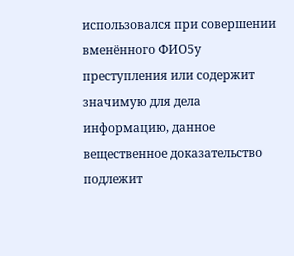использовался при совершении вменённого ФИО5у преступления или содержит значимую для дела информацию, данное вещественное доказательство подлежит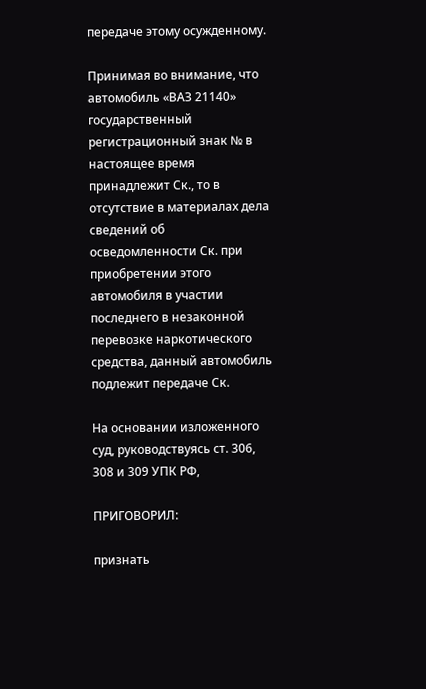передаче этому осужденному.

Принимая во внимание, что автомобиль «ВАЗ 21140» государственный регистрационный знак № в настоящее время принадлежит Ск., то в отсутствие в материалах дела сведений об осведомленности Ск. при приобретении этого автомобиля в участии последнего в незаконной перевозке наркотического средства, данный автомобиль подлежит передаче Ск.

На основании изложенного суд, руководствуясь ст. 306, 308 и 309 УПК РФ,

ПРИГОВОРИЛ:

признать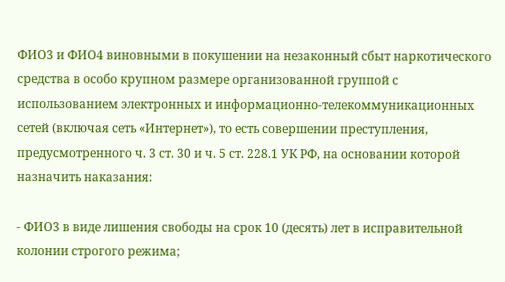ФИО3 и ФИО4 виновными в покушении на незаконный сбыт наркотического средства в особо крупном размере организованной группой с использованием электронных и информационно-телекоммуникационных сетей (включая сеть «Интернет»), то есть совершении преступления, предусмотренного ч. 3 ст. 30 и ч. 5 ст. 228.1 УК РФ, на основании которой назначить наказания:

- ФИО3 в виде лишения свободы на срок 10 (десять) лет в исправительной колонии строгого режима;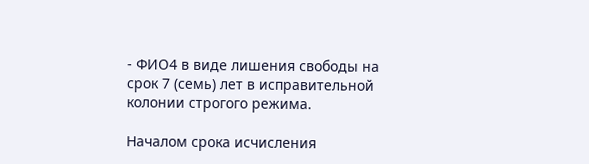- ФИО4 в виде лишения свободы на срок 7 (семь) лет в исправительной колонии строгого режима.

Началом срока исчисления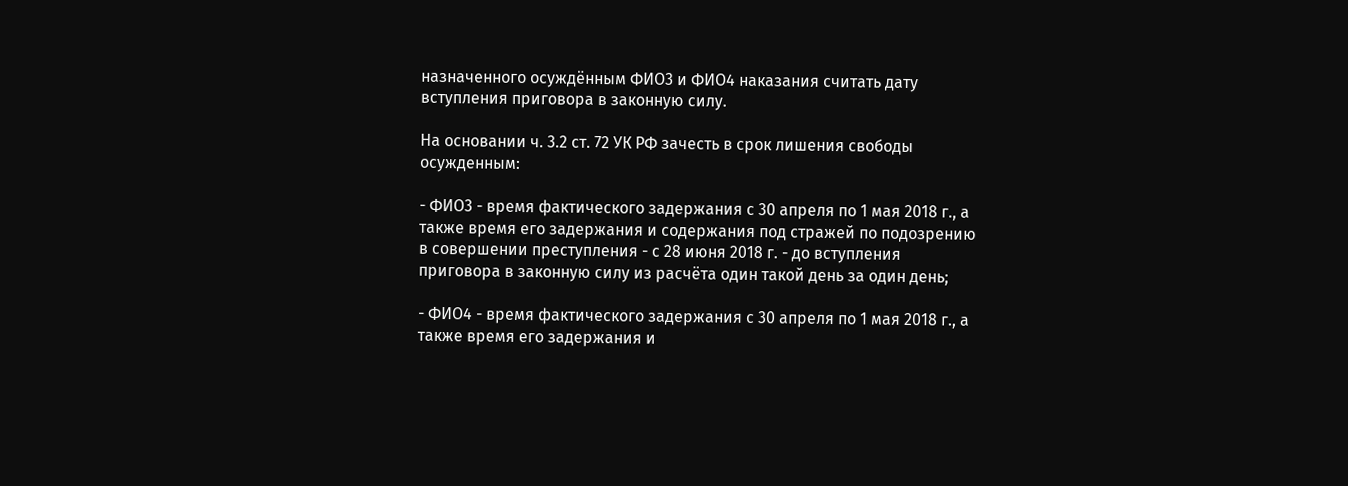назначенного осуждённым ФИО3 и ФИО4 наказания считать дату вступления приговора в законную силу.

На основании ч. 3.2 ст. 72 УК РФ зачесть в срок лишения свободы осужденным:

- ФИО3 - время фактического задержания с 30 апреля по 1 мая 2018 г., а также время его задержания и содержания под стражей по подозрению в совершении преступления - с 28 июня 2018 г. - до вступления приговора в законную силу из расчёта один такой день за один день;

- ФИО4 - время фактического задержания с 30 апреля по 1 мая 2018 г., а также время его задержания и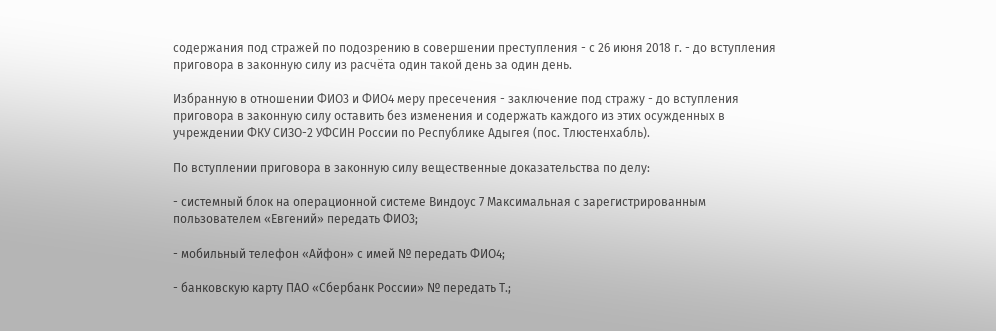содержания под стражей по подозрению в совершении преступления - с 26 июня 2018 г. - до вступления приговора в законную силу из расчёта один такой день за один день.

Избранную в отношении ФИО3 и ФИО4 меру пресечения - заключение под стражу - до вступления приговора в законную силу оставить без изменения и содержать каждого из этих осужденных в учреждении ФКУ СИЗО-2 УФСИН России по Республике Адыгея (пос. Тлюстенхабль).

По вступлении приговора в законную силу вещественные доказательства по делу:

- системный блок на операционной системе Виндоус 7 Максимальная с зарегистрированным пользователем «Евгений» передать ФИО3;

- мобильный телефон «Айфон» с имей № передать ФИО4;

- банковскую карту ПАО «Сбербанк России» № передать Т.;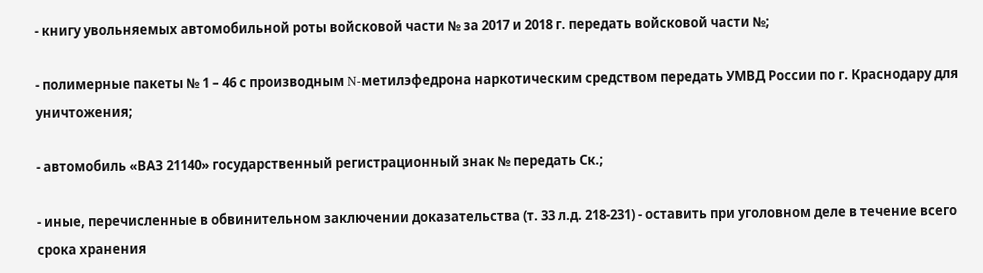- книгу увольняемых автомобильной роты войсковой части № за 2017 и 2018 г. передать войсковой части №;

- полимерные пакеты № 1 – 46 с производным N-метилэфедрона наркотическим средством передать УМВД России по г. Краснодару для уничтожения;

- автомобиль «ВАЗ 21140» государственный регистрационный знак № передать Ск.;

- иные, перечисленные в обвинительном заключении доказательства (т. 33 л.д. 218-231) - оставить при уголовном деле в течение всего срока хранения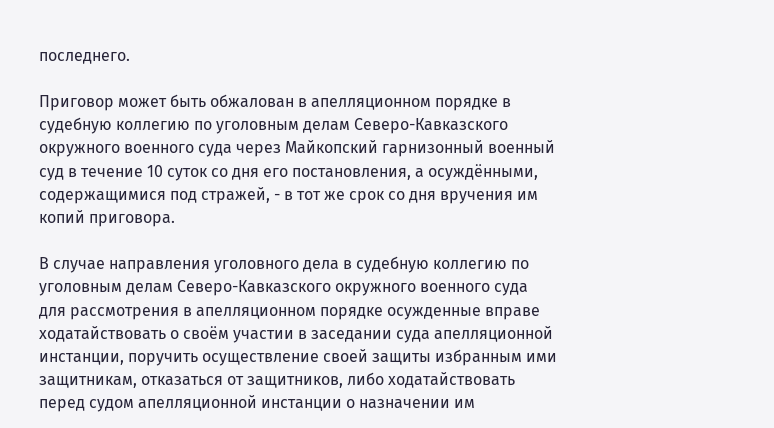последнего.

Приговор может быть обжалован в апелляционном порядке в судебную коллегию по уголовным делам Северо-Кавказского окружного военного суда через Майкопский гарнизонный военный суд в течение 10 суток со дня его постановления, а осуждёнными, содержащимися под стражей, - в тот же срок со дня вручения им копий приговора.

В случае направления уголовного дела в судебную коллегию по уголовным делам Северо-Кавказского окружного военного суда для рассмотрения в апелляционном порядке осужденные вправе ходатайствовать о своём участии в заседании суда апелляционной инстанции, поручить осуществление своей защиты избранным ими защитникам, отказаться от защитников, либо ходатайствовать перед судом апелляционной инстанции о назначении им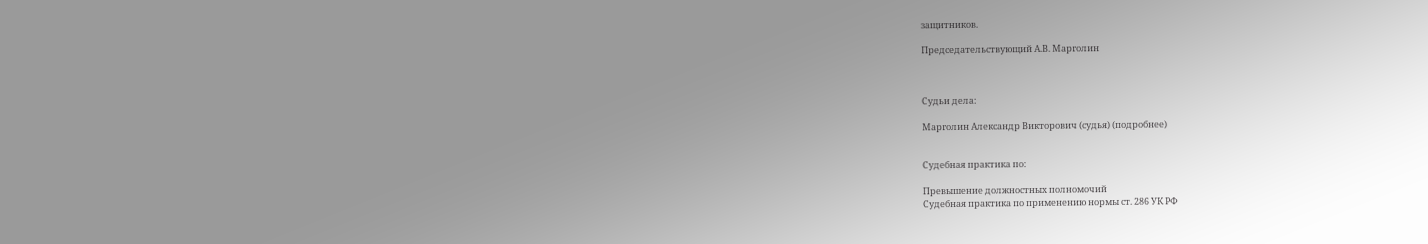защитников.

Председательствующий А.В. Марголин



Судьи дела:

Марголин Александр Викторович (судья) (подробнее)


Судебная практика по:

Превышение должностных полномочий
Судебная практика по применению нормы ст. 286 УК РФ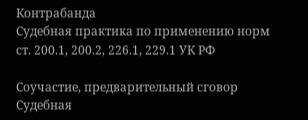Контрабанда
Судебная практика по применению норм ст. 200.1, 200.2, 226.1, 229.1 УК РФ

Соучастие, предварительный сговор
Судебная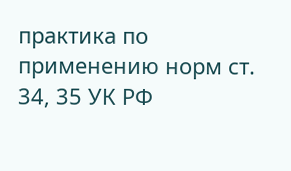практика по применению норм ст. 34, 35 УК РФ